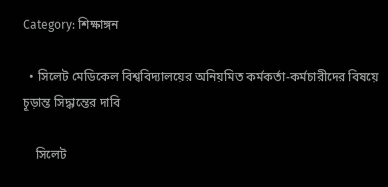Category: শিক্ষাঙ্গন

  • সিলেট মেডিকেল বিশ্ববিদ্যালয়ের অনিয়মিত কর্মকর্তা-কর্মচারীদের বিষয়ে চূড়ান্ত সিদ্ধান্তের দাবি

    সিলেট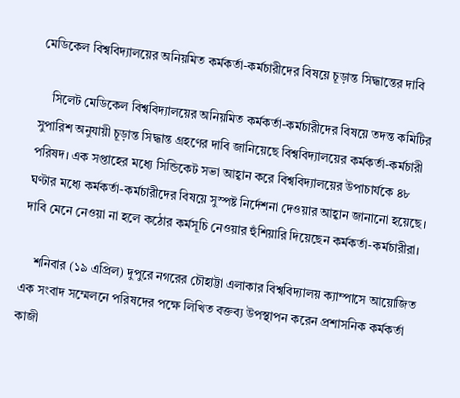মেডিকেল বিশ্ববিদ্যালয়ের অনিয়মিত কর্মকর্তা-কর্মচারীদের বিষয়ে চূড়ান্ত সিদ্ধান্তের দাবি

    সিলেট মেডিকেল বিশ্ববিদ্যালয়ের অনিয়মিত কর্মকর্তা-কর্মচারীদের বিষয়ে তদন্ত কমিটির সুপারিশ অনুযায়ী চূড়ান্ত সিদ্ধান্ত গ্রহণের দাবি জানিয়েছে বিশ্ববিদ্যালয়ের কর্মকর্তা-কর্মচারী পরিষদ। এক সপ্তাহের মধ্যে সিন্ডিকেট সভা আহ্বান করে বিশ্ববিদ্যালয়ের উপাচার্যকে ৪৮ ঘণ্টার মধ্যে কর্মকর্তা-কর্মচারীদের বিষয়ে সুস্পষ্ট নির্দেশনা দেওয়ার আহ্বান জানানো হয়েছে। দাবি মেনে নেওয়া না হলে কঠোর কর্মসূচি নেওয়ার হুঁশিয়ারি দিয়েছেন কর্মকর্তা-কর্মচারীরা।

    শনিবার (১৯ এপ্রিল) দুপুরে নগরের চৌহাট্টা এলাকার বিশ্ববিদ্যালয় ক্যাম্পাসে আয়োজিত এক সংবাদ সম্মেলনে পরিষদের পক্ষে লিখিত বক্তব্য উপস্থাপন করেন প্রশাসনিক কর্মকর্তা কাজী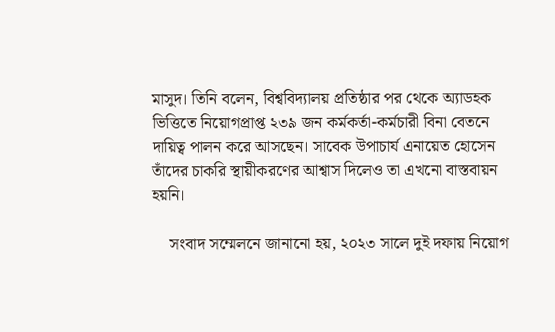মাসুদ। তিনি বলেন, বিশ্ববিদ্যালয় প্রতিষ্ঠার পর থেকে অ্যাডহক ভিত্তিতে নিয়োগপ্রাপ্ত ২৩৯ জন কর্মকর্তা-কর্মচারী বিনা বেতনে দায়িত্ব পালন করে আসছেন। সাবেক উপাচার্য এনায়েত হোসেন তাঁদের চাকরি স্থায়ীকরণের আশ্বাস দিলেও তা এখনো বাস্তবায়ন হয়নি।

    সংবাদ সম্মেলনে জানানো হয়, ২০২৩ সালে দুই দফায় নিয়োগ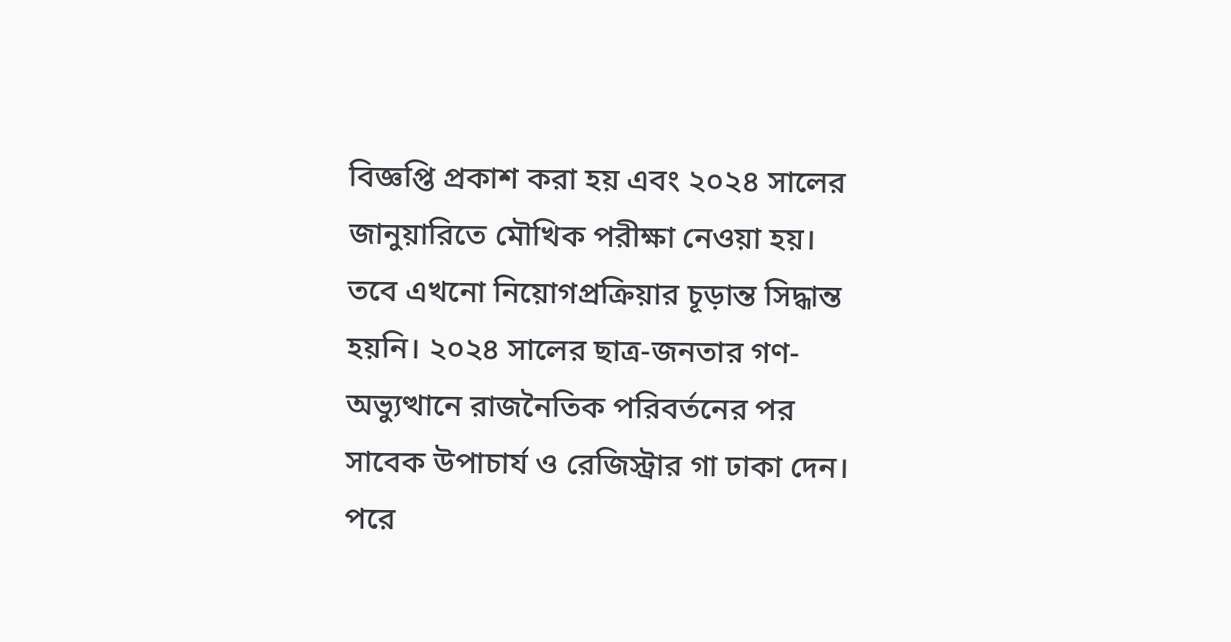বিজ্ঞপ্তি প্রকাশ করা হয় এবং ২০২৪ সালের জানুয়ারিতে মৌখিক পরীক্ষা নেওয়া হয়। তবে এখনো নিয়োগপ্রক্রিয়ার চূড়ান্ত সিদ্ধান্ত হয়নি। ২০২৪ সালের ছাত্র-জনতার গণ-অভ্যুত্থানে রাজনৈতিক পরিবর্তনের পর সাবেক উপাচার্য ও রেজিস্ট্রার গা ঢাকা দেন। পরে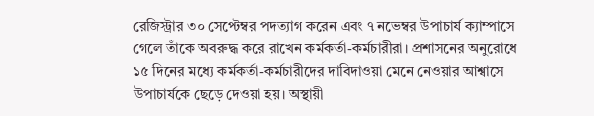রেজিস্ট্রার ৩০ সেপ্টেম্বর পদত্যাগ করেন এবং ৭ নভেম্বর উপাচার্য ক্যাম্পাসে গেলে তাঁকে অবরুদ্ধ করে রাখেন কর্মকর্তা-কর্মচারীরা। প্রশাসনের অনুরোধে ১৫ দিনের মধ্যে কর্মকর্তা-কর্মচারীদের দাবিদাওয়া মেনে নেওয়ার আশ্বাসে উপাচার্যকে ছেড়ে দেওয়া হয়। অস্থায়ী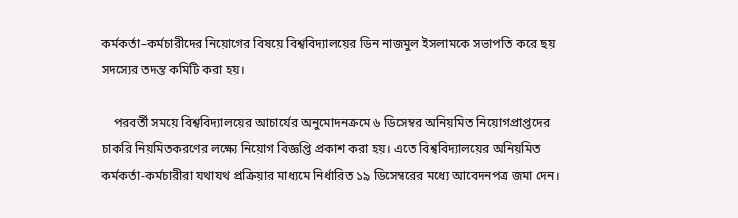কর্মকর্তা–কর্মচারীদের নিয়োগের বিষয়ে বিশ্ববিদ্যালয়ের ডিন নাজমুল ইসলামকে সভাপতি করে ছয় সদস্যের তদন্ত কমিটি করা হয়।

    পরবর্তী সময়ে বিশ্ববিদ্যালয়ের আচার্যের অনুমোদনক্রমে ৬ ডিসেম্বর অনিয়মিত নিয়োগপ্রাপ্তদের চাকরি নিয়মিতকরণের লক্ষ্যে নিয়োগ বিজ্ঞপ্তি প্রকাশ করা হয়। এতে বিশ্ববিদ্যালয়ের অনিয়মিত কর্মকর্তা-কর্মচারীরা যথাযথ প্রক্রিয়ার মাধ্যমে নির্ধারিত ১৯ ডিসেম্বরের মধ্যে আবেদনপত্র জমা দেন।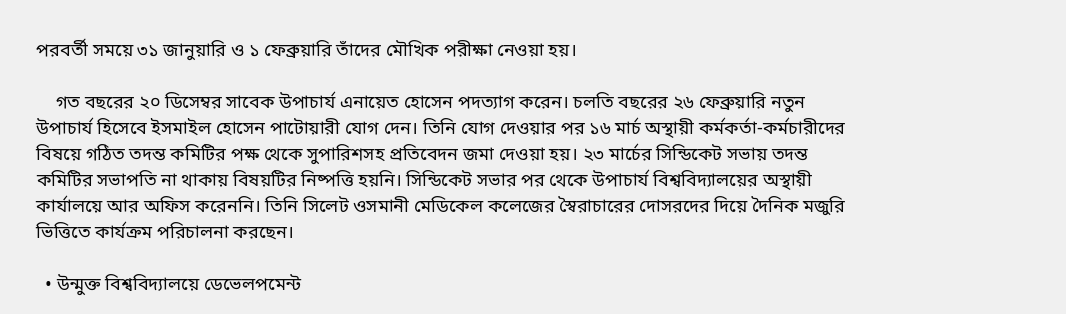পরবর্তী সময়ে ৩১ জানুয়ারি ও ১ ফেব্রুয়ারি তাঁদের মৌখিক পরীক্ষা নেওয়া হয়।

    গত বছরের ২০ ডিসেম্বর সাবেক উপাচার্য এনায়েত হোসেন পদত্যাগ করেন। চলতি বছরের ২৬ ফেব্রুয়ারি নতুন উপাচার্য হিসেবে ইসমাইল হোসেন পাটোয়ারী যোগ দেন। তিনি যোগ দেওয়ার পর ১৬ মার্চ অস্থায়ী কর্মকর্তা-কর্মচারীদের বিষয়ে গঠিত তদন্ত কমিটির পক্ষ থেকে সুপারিশসহ প্রতিবেদন জমা দেওয়া হয়। ২৩ মার্চের সিন্ডিকেট সভায় তদন্ত কমিটির সভাপতি না থাকায় বিষয়টির নিষ্পত্তি হয়নি। সিন্ডিকেট সভার পর থেকে উপাচার্য বিশ্ববিদ্যালয়ের অস্থায়ী কার্যালয়ে আর অফিস করেননি। তিনি সিলেট ওসমানী মেডিকেল কলেজের স্বৈরাচারের দোসরদের দিয়ে দৈনিক মজুরি ভিত্তিতে কার্যক্রম পরিচালনা করছেন।

  • উন্মুক্ত বিশ্ববিদ্যালয়ে ডেভেলপমেন্ট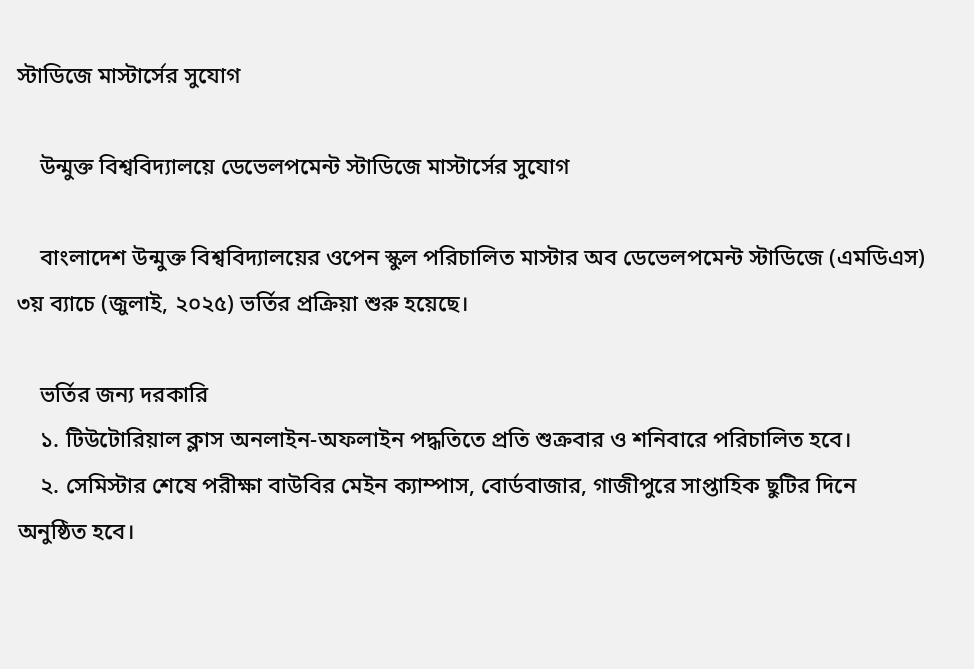স্টাডিজে মাস্টার্সের সুযোগ

    উন্মুক্ত বিশ্ববিদ্যালয়ে ডেভেলপমেন্ট স্টাডিজে মাস্টার্সের সুযোগ

    বাংলাদেশ উন্মুক্ত বিশ্ববিদ্যালয়ের ওপেন স্কুল পরিচালিত মাস্টার অব ডেভেলপমেন্ট স্টাডিজে (এমডিএস) ৩য় ব্যাচে (জুলাই, ২০২৫) ভর্তির প্রক্রিয়া শুরু হয়েছে।

    ভর্তির জন্য দরকারি
    ১. টিউটোরিয়াল ক্লাস অনলাইন-অফলাইন পদ্ধতিতে প্রতি শুক্রবার ও শনিবারে পরিচালিত হবে।
    ২. সেমিস্টার শেষে পরীক্ষা বাউবির মেইন ক্যাম্পাস, বোর্ডবাজার, গাজীপুরে সাপ্তাহিক ছুটির দিনে অনুষ্ঠিত হবে।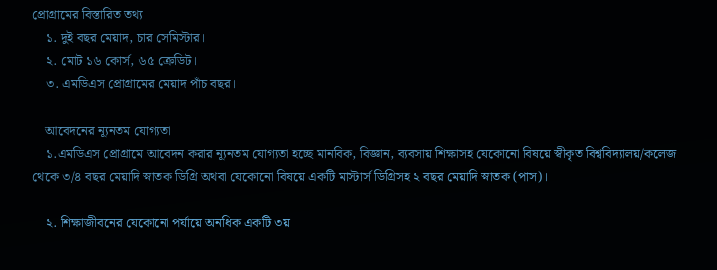প্রোগ্রামের বিস্তারিত তথ্য
    ১. দুই বছর মেয়াদ, চার সেমিস্টার।
    ২. মোট ১৬ কোর্স, ৬৫ ক্রেডিট।
    ৩. এমডিএস প্রোগ্রামের মেয়াদ পাঁচ বছর।

    আবেদনের ন্যূনতম যোগ্যতা
    ১.এমডিএস প্রোগ্রামে আবেদন করার ন্যূনতম যোগ্যতা হচ্ছে মানবিক, বিজ্ঞান, ব্যবসায় শিক্ষাসহ যেকোনো বিষয়ে স্বীকৃত বিশ্ববিদ্যালয়/কলেজ থেকে ৩/৪ বছর মেয়াদি স্নাতক ডিগ্রি অথবা যেকোনো বিষয়ে একটি মাস্টার্স ডিগ্রিসহ ২ বছর মেয়াদি স্নাতক (পাস)।

    ২. শিক্ষাজীবনের যেকোনো পর্যায়ে অনধিক একটি ৩য়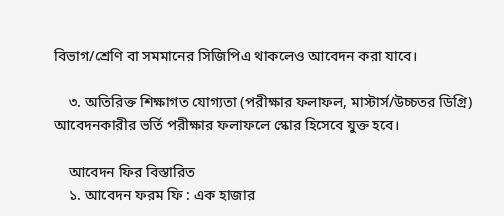বিভাগ/শ্রেণি বা সমমানের সিজিপিএ থাকলেও আবেদন করা যাবে।

    ৩. অতিরিক্ত শিক্ষাগত যোগ্যতা (পরীক্ষার ফলাফল, মাস্টার্স/উচ্চতর ডিগ্রি) আবেদনকারীর ভর্তি পরীক্ষার ফলাফলে স্কোর হিসেবে যুক্ত হবে।

    আবেদন ফির বিস্তারিত
    ১. আবেদন ফরম ফি : এক হাজার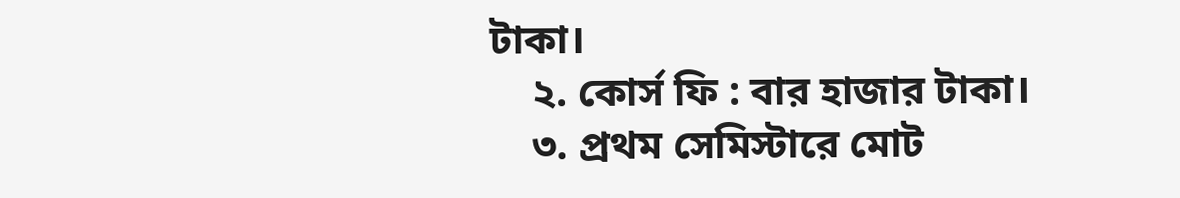টাকা।
    ২. কোর্স ফি : বার হাজার টাকা।
    ৩. প্রথম সেমিস্টারে মোট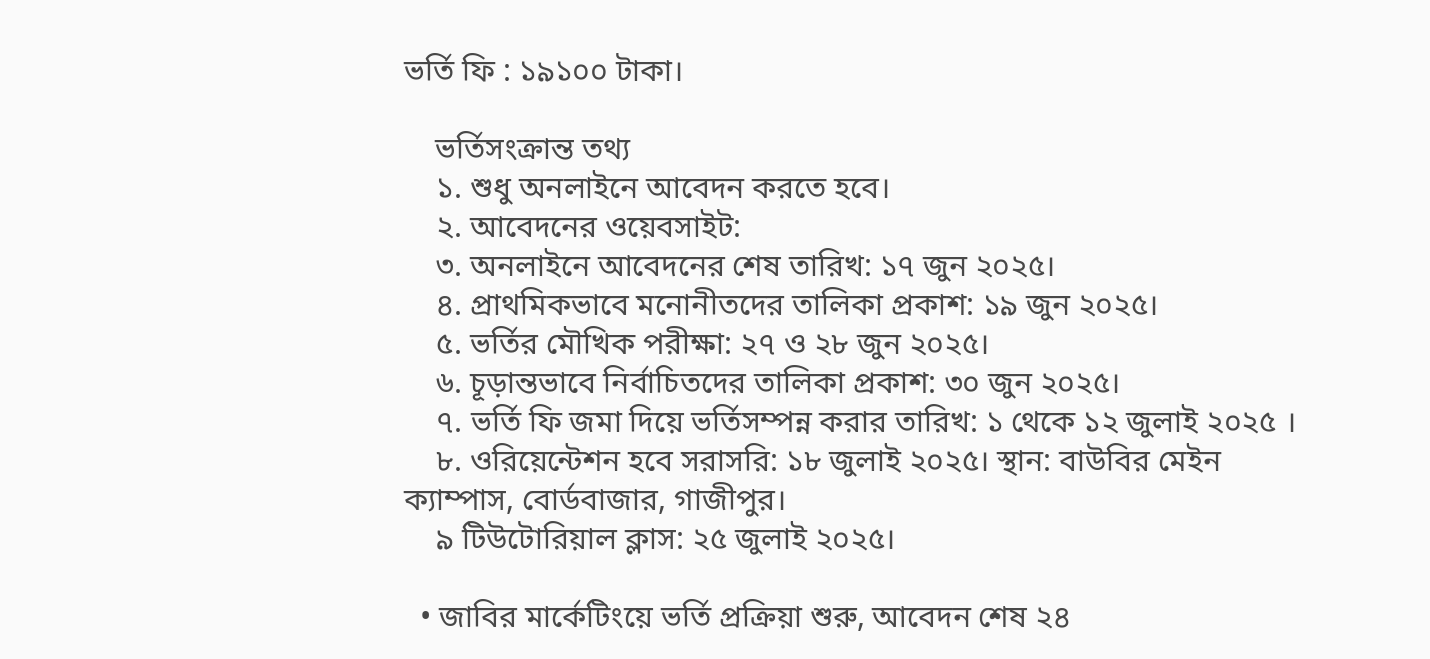ভর্তি ফি : ১৯১০০ টাকা।

    ভর্তিসংক্রান্ত তথ্য
    ১. শুধু অনলাইনে আবেদন করতে হবে।
    ২. আবেদনের ওয়েবসাইট:
    ৩. অনলাইনে আবেদনের শেষ তারিখ: ১৭ জুন ২০২৫।
    ৪. প্রাথমিকভাবে মনোনীতদের তালিকা প্রকাশ: ১৯ জুন ২০২৫।
    ৫. ভর্তির মৌখিক পরীক্ষা: ২৭ ও ২৮ জুন ২০২৫।
    ৬. চূড়ান্তভাবে নির্বাচিতদের তালিকা প্রকাশ: ৩০ জুন ২০২৫।
    ৭. ভর্তি ফি জমা দিয়ে ভর্তিসম্পন্ন করার তারিখ: ১ থেকে ১২ জুলাই ২০২৫ ।
    ৮. ওরিয়েন্টেশন হবে সরাসরি: ১৮ জুলাই ২০২৫। স্থান: বাউবির মেইন ক্যাম্পাস, বোর্ডবাজার, গাজীপুর।
    ৯ টিউটোরিয়াল ক্লাস: ২৫ জুলাই ২০২৫।

  • জাবির মার্কেটিংয়ে ভর্তি প্রক্রিয়া শুরু, আবেদন শেষ ২৪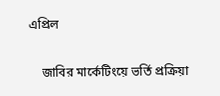এপ্রিল

    জাবির মার্কেটিংয়ে ভর্তি প্রক্রিয়া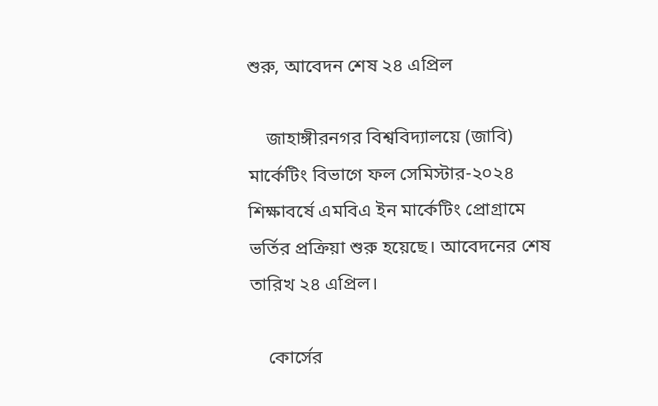শুরু, আবেদন শেষ ২৪ এপ্রিল

    জাহাঙ্গীরনগর বিশ্ববিদ্যালয়ে (জাবি) মার্কেটিং বিভাগে ফল সেমিস্টার-২০২৪ শিক্ষাবর্ষে এমবিএ ইন মার্কেটিং প্রোগ্রামে ভর্তির প্রক্রিয়া শুরু হয়েছে। আবেদনের শেষ তারিখ ২৪ এপ্রিল।

    কোর্সের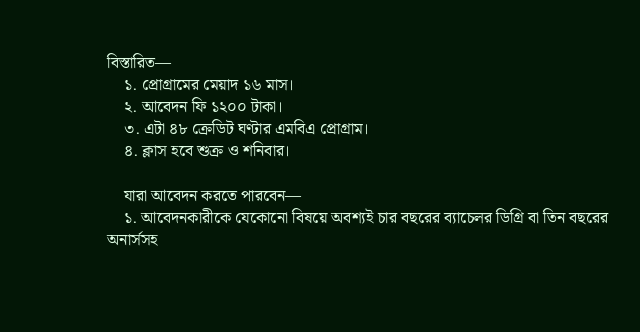বিস্তারিত—
    ১. প্রোগ্রামের মেয়াদ ১৬ মাস।
    ২. আবেদন ফি ১২০০ টাকা।
    ৩. এটা ৪৮ ক্রেডিট ঘণ্টার এমবিএ প্রোগ্রাম।
    ৪. ক্লাস হবে শুক্র ও শনিবার।

    যারা আবেদন করতে পারবেন—
    ১. আবেদনকারীকে যেকোনো বিষয়ে অবশ্যই চার বছরের ব্যাচেলর ডিগ্রি বা তিন বছরের অনার্সসহ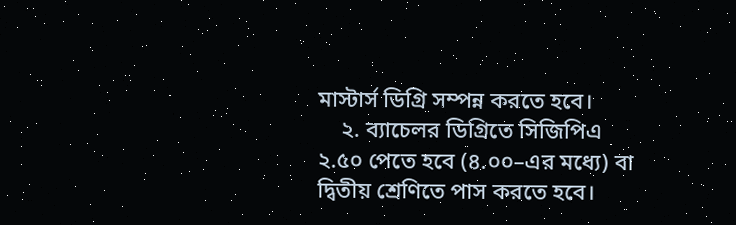মাস্টার্স ডিগ্রি সম্পন্ন করতে হবে।
    ২. ব্যাচেলর ডিগ্রিতে সিজিপিএ ২.৫০ পেতে হবে (৪.০০–এর মধ্যে) বা দ্বিতীয় শ্রেণিতে পাস করতে হবে।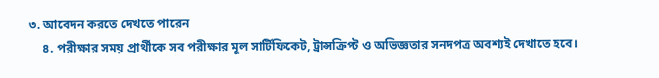৩. আবেদন করতে দেখতে পারেন
    ৪. পরীক্ষার সময় প্রার্থীকে সব পরীক্ষার মূল সার্টিফিকেট, ট্রান্সক্রিপ্ট ও অভিজ্ঞতার সনদপত্র অবশ্যই দেখাতে হবে।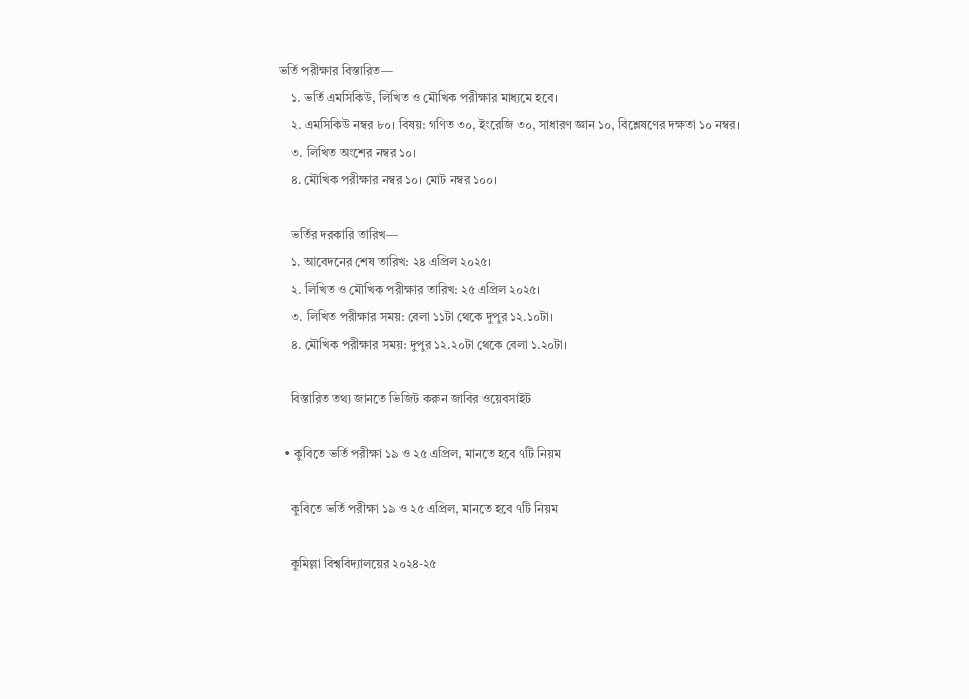ভর্তি পরীক্ষার বিস্তারিত—
    ১. ভর্তি এমসিকিউ, লিখিত ও মৌখিক পরীক্ষার মাধ্যমে হবে।
    ২. এমসিকিউ নম্বর ৮০। বিষয়: গণিত ৩০, ইংরেজি ৩০, সাধারণ জ্ঞান ১০, বিশ্লেষণের দক্ষতা ১০ নম্বর।
    ৩. লিখিত অংশের নম্বর ১০।
    ৪. মৌখিক পরীক্ষার নম্বর ১০। মোট নম্বর ১০০।

    ভর্তির দরকারি তারিখ—
    ১. আবেদনের শেষ তারিখ: ২৪ এপ্রিল ২০২৫।
    ২. লিখিত ও মৌখিক পরীক্ষার তারিখ: ২৫ এপ্রিল ২০২৫।
    ৩. লিখিত পরীক্ষার সময়: বেলা ১১টা থেকে দুপুর ১২.১০টা।
    ৪. মৌখিক পরীক্ষার সময়: দুপুর ১২.২০টা থেকে বেলা ১.২০টা।

    বিস্তারিত তথ্য জানতে ভিজিট করুন জাবির ওয়েবসাইট

  • কুবিতে ভর্তি পরীক্ষা ১৯ ও ২৫ এপ্রিল, মানতে হবে ৭টি নিয়ম

    কুবিতে ভর্তি পরীক্ষা ১৯ ও ২৫ এপ্রিল, মানতে হবে ৭টি নিয়ম

    কুমিল্লা বিশ্ববিদ্যালয়ের ২০২৪-২৫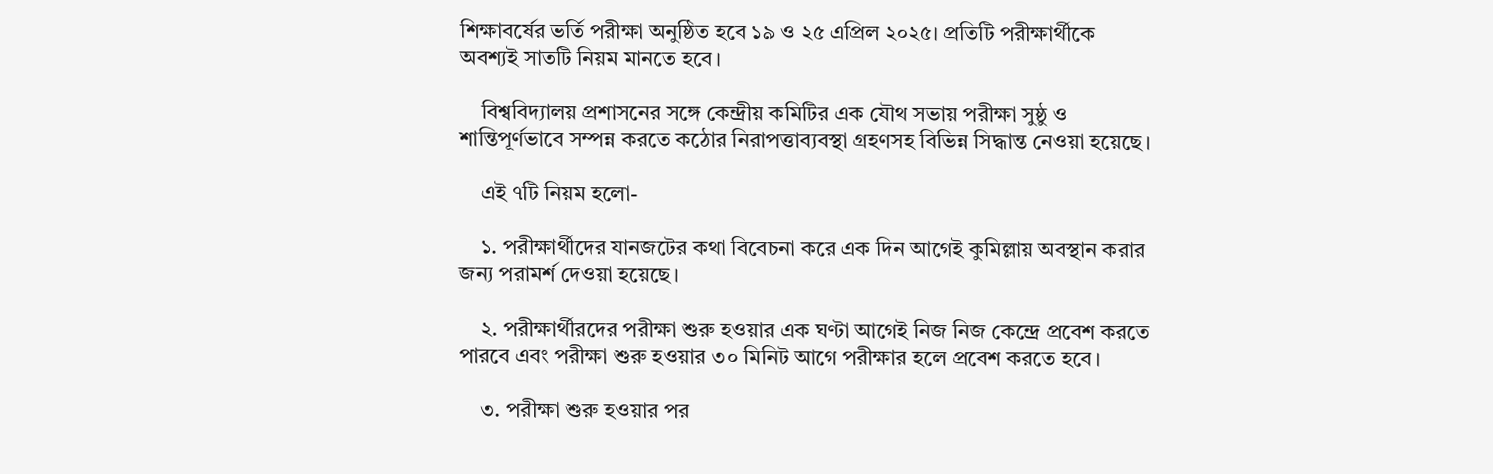শিক্ষাবর্ষের ভর্তি পরীক্ষা অনুষ্ঠিত হবে ১৯ ও ২৫ এপ্রিল ২০২৫। প্রতিটি পরীক্ষার্থীকে অবশ্যই সাতটি নিয়ম মানতে হবে।

    বিশ্ববিদ্যালয় প্রশাসনের সঙ্গে কেন্দ্রীয় কমিটির এক যৌথ সভায় পরীক্ষা সুষ্ঠু ও শান্তিপূর্ণভাবে সম্পন্ন করতে কঠোর নিরাপত্তাব্যবস্থা গ্রহণসহ বিভিন্ন সিদ্ধান্ত নেওয়া হয়েছে।

    এই ৭টি নিয়ম হলো-

    ১. পরীক্ষার্থীদের যানজটের কথা বিবেচনা করে এক দিন আগেই কুমিল্লায় অবস্থান করার জন্য পরামর্শ দেওয়া হয়েছে।

    ২. পরীক্ষার্থীরদের পরীক্ষা শুরু হওয়ার এক ঘণ্টা আগেই নিজ নিজ কেন্দ্রে প্রবেশ করতে পারবে এবং পরীক্ষা শুরু হওয়ার ৩০ মিনিট আগে পরীক্ষার হলে প্রবেশ করতে হবে।

    ৩. পরীক্ষা শুরু হওয়ার পর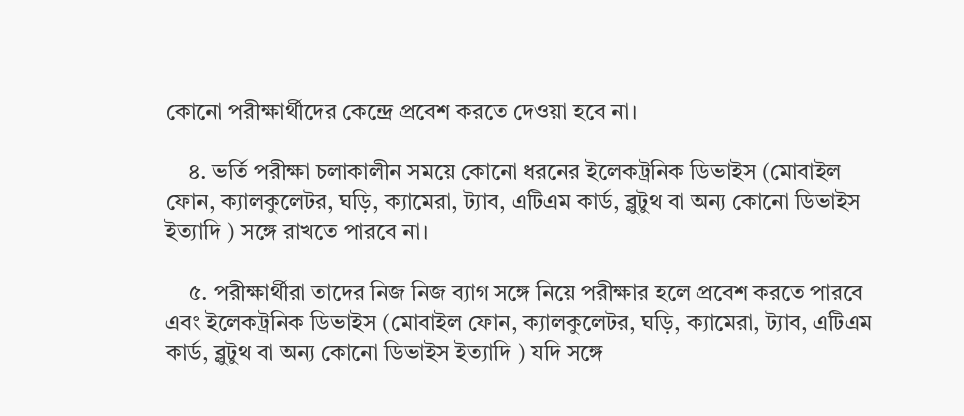কোনো পরীক্ষার্থীদের কেন্দ্রে প্রবেশ করতে দেওয়া হবে না।

    ৪. ভর্তি পরীক্ষা চলাকালীন সময়ে কোনো ধরনের ইলেকট্রনিক ডিভাইস (মোবাইল ফোন, ক্যালকুলেটর, ঘড়ি, ক্যামেরা, ট্যাব, এটিএম কার্ড, ব্লুটুথ বা অন্য কোনো ডিভাইস ইত্যাদি ) সঙ্গে রাখতে পারবে না।

    ৫. পরীক্ষার্থীরা তাদের নিজ নিজ ব্যাগ সঙ্গে নিয়ে পরীক্ষার হলে প্রবেশ করতে পারবে এবং ইলেকট্রনিক ডিভাইস (মোবাইল ফোন, ক্যালকুলেটর, ঘড়ি, ক্যামেরা, ট্যাব, এটিএম কার্ড, ব্লুটুথ বা অন্য কোনো ডিভাইস ইত্যাদি ) যদি সঙ্গে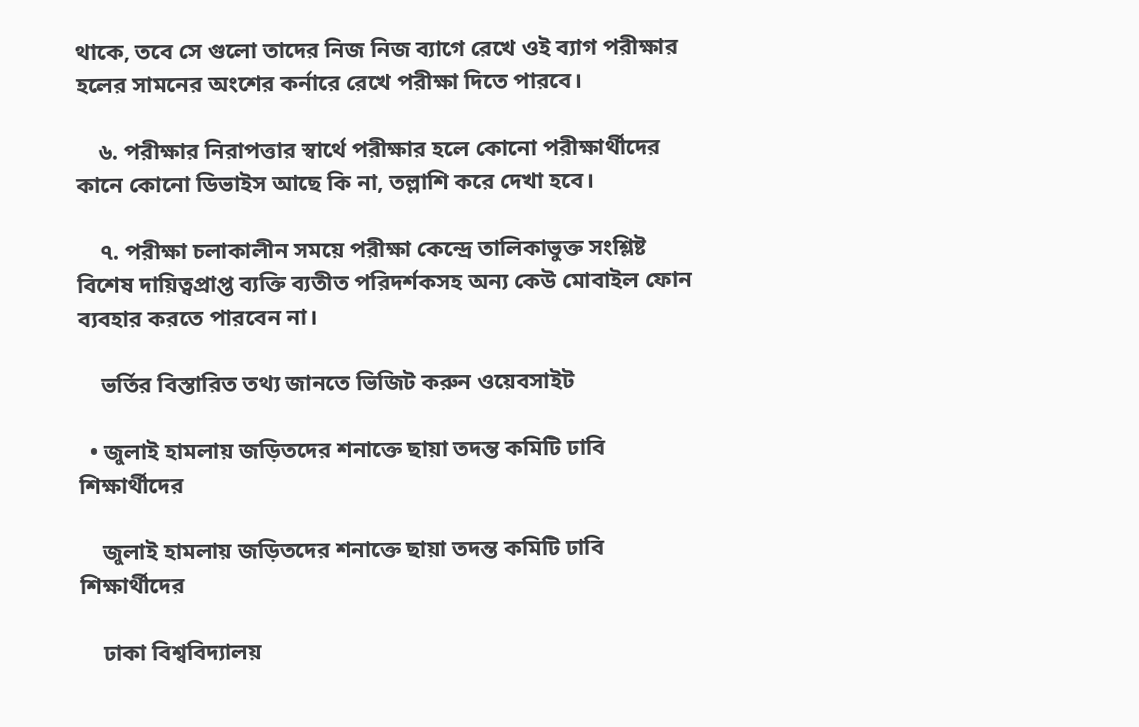থাকে, তবে সে গুলো তাদের নিজ নিজ ব্যাগে রেখে ওই ব্যাগ পরীক্ষার হলের সামনের অংশের কর্নারে রেখে পরীক্ষা দিতে পারবে।

    ৬. পরীক্ষার নিরাপত্তার স্বার্থে পরীক্ষার হলে কোনো পরীক্ষার্থীদের কানে কোনো ডিভাইস আছে কি না, তল্লাশি করে দেখা হবে।

    ৭. পরীক্ষা চলাকালীন সময়ে পরীক্ষা কেন্দ্রে তালিকাভুক্ত সংশ্লিষ্ট বিশেষ দায়িত্বপ্রাপ্ত ব্যক্তি ব্যতীত পরিদর্শকসহ অন্য কেউ মোবাইল ফোন ব্যবহার করতে পারবেন না।

    ভর্তির বিস্তারিত তথ্য জানতে ভিজিট করুন ওয়েবসাইট

  • জুলাই হামলায় জড়িতদের শনাক্তে ছায়া তদন্ত কমিটি ঢাবি শিক্ষার্থীদের

    জুলাই হামলায় জড়িতদের শনাক্তে ছায়া তদন্ত কমিটি ঢাবি শিক্ষার্থীদের

    ঢাকা বিশ্ববিদ্যালয়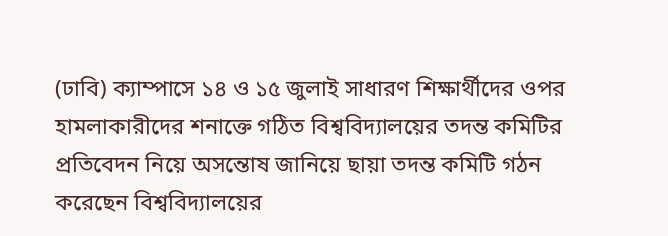(ঢাবি) ক্যাম্পাসে ১৪ ও ১৫ জুলাই সাধারণ শিক্ষার্থীদের ওপর হামলাকারীদের শনাক্তে গঠিত বিশ্ববিদ্যালয়ের তদন্ত কমিটির প্রতিবেদন নিয়ে অসন্তোষ জানিয়ে ছায়া তদন্ত কমিটি গঠন করেছেন বিশ্ববিদ্যালয়ের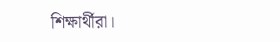শিক্ষার্থীরা।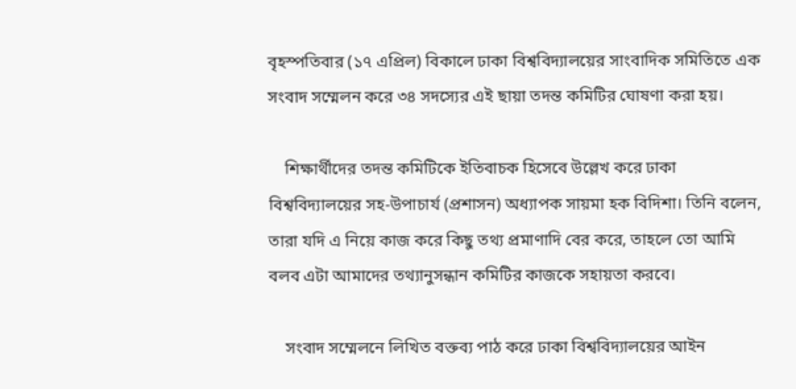বৃহস্পতিবার (১৭ এপ্রিল) বিকালে ঢাকা বিশ্ববিদ্যালয়ের সাংবাদিক সমিতিতে এক সংবাদ সম্মেলন করে ৩৪ সদস্যের এই ছায়া তদন্ত কমিটির ঘোষণা করা হয়।

    শিক্ষার্থীদের তদন্ত কমিটিকে ইতিবাচক হিসেবে উল্লেখ করে ঢাকা বিশ্ববিদ্যালয়ের সহ-উপাচার্য (প্রশাসন) অধ্যাপক সায়মা হক বিদিশা। তিনি বলেন, তারা যদি এ নিয়ে কাজ করে কিছু তথ্য প্রমাণাদি বের করে, তাহলে তো আমি বলব এটা আমাদের তথ্যানুসন্ধান কমিটির কাজকে সহায়তা করবে।

    সংবাদ সম্মেলনে লিখিত বক্তব্য পাঠ করে ঢাকা বিশ্ববিদ্যালয়ের আইন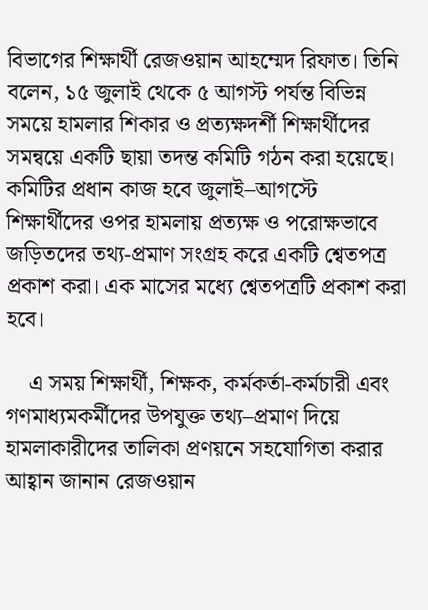বিভাগের শিক্ষার্থী রেজওয়ান আহম্মেদ রিফাত। তিনি বলেন, ১৫ জুলাই থেকে ৫ আগস্ট পর্যন্ত বিভিন্ন সময়ে হামলার শিকার ও প্রত্যক্ষদর্শী শিক্ষার্থীদের সমন্বয়ে একটি ছায়া তদন্ত কমিটি গঠন করা হয়েছে। কমিটির প্রধান কাজ হবে জুলাই–আগস্টে শিক্ষার্থীদের ওপর হামলায় প্রত্যক্ষ ও পরোক্ষভাবে জড়িতদের তথ্য-প্রমাণ সংগ্রহ করে একটি শ্বেতপত্র প্রকাশ করা। এক মাসের মধ্যে শ্বেতপত্রটি প্রকাশ করা হবে।

    এ সময় শিক্ষার্থী, শিক্ষক, কর্মকর্তা-কর্মচারী এবং গণমাধ্যমকর্মীদের উপযুক্ত তথ্য–প্রমাণ দিয়ে হামলাকারীদের তালিকা প্রণয়নে সহযোগিতা করার আহ্বান জানান রেজওয়ান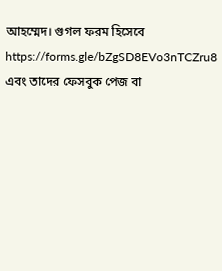আহম্মেদ। গুগল ফরম হিসেবে https://forms.gle/bZgSD8EVo3nTCZru8 এবং তাদের ফেসবুক পেজ বা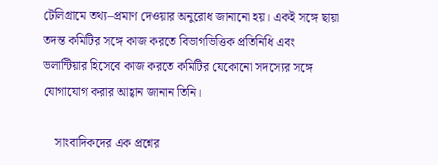টেলিগ্রামে তথ্য–প্রমাণ দেওয়ার অনুরোধ জানানো হয়। একই সঙ্গে ছায়া তদন্ত কমিটির সঙ্গে কাজ করতে বিভাগভিত্তিক প্রতিনিধি এবং ভলান্টিয়ার হিসেবে কাজ করতে কমিটির যেকোনো সদস্যের সঙ্গে যোগাযোগ করার আহ্বান জানান তিনি।

    সাংবাদিকদের এক প্রশ্নের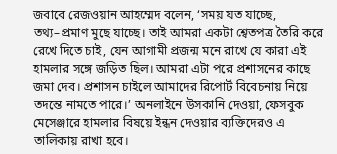জবাবে রেজওয়ান আহম্মেদ বলেন, ‘সময় যত যাচ্ছে, তথ্য–প্রমাণ মুছে যাচ্ছে। তাই আমরা একটা শ্বেতপত্র তৈরি করে রেখে দিতে চাই, যেন আগামী প্রজন্ম মনে রাখে যে কারা এই হামলার সঙ্গে জড়িত ছিল। আমরা এটা পরে প্রশাসনের কাছে জমা দেব। প্রশাসন চাইলে আমাদের রিপোর্ট বিবেচনায় নিয়ে তদন্তে নামতে পারে।’ অনলাইনে উসকানি দেওয়া, ফেসবুক মেসেঞ্জারে হামলার বিষয়ে ইন্ধন দেওয়ার ব্যক্তিদেরও এ তালিকায় রাখা হবে।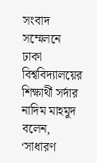সংবাদ সম্মেলনে ঢাকা বিশ্ববিদ্যালয়ের শিক্ষার্থী সর্দার নাদিম মাহমুদ বলেন, ‘সাধারণ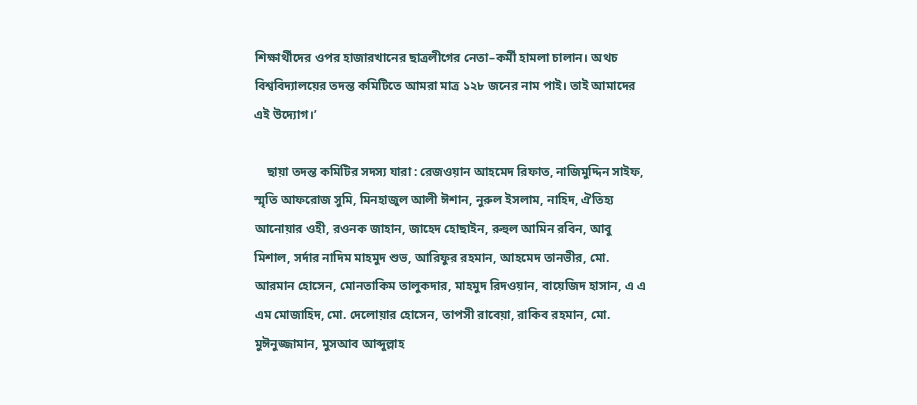শিক্ষার্থীদের ওপর হাজারখানের ছাত্রলীগের নেতা–কর্মী হামলা চালান। অথচ বিশ্ববিদ্যালয়ের তদন্ত কমিটিতে আমরা মাত্র ১২৮ জনের নাম পাই। তাই আমাদের এই উদ্যোগ।’

    ছায়া তদন্ত কমিটির সদস্য যারা : রেজওয়ান আহমেদ রিফাত, নাজিমুদ্দিন সাইফ, স্মৃতি আফরোজ সুমি, মিনহাজুল আলী ঈশান, নুরুল ইসলাম, নাহিদ, ঐতিহ্য আনোয়ার ওহী, রওনক জাহান, জাহেদ হোছাইন, রুহুল আমিন রবিন, আবু মিশাল, সর্দার নাদিম মাহমুদ শুভ, আরিফুর রহমান, আহমেদ তানভীর, মো. আরমান হোসেন, মোনতাকিম তালুকদার, মাহমুদ রিদওয়ান, বায়েজিদ হাসান, এ এ এম মোজাহিদ, মো. দেলোয়ার হোসেন, তাপসী রাবেয়া, রাকিব রহমান, মো. মুঈনুজ্জামান, মুসআব আব্দুল্লাহ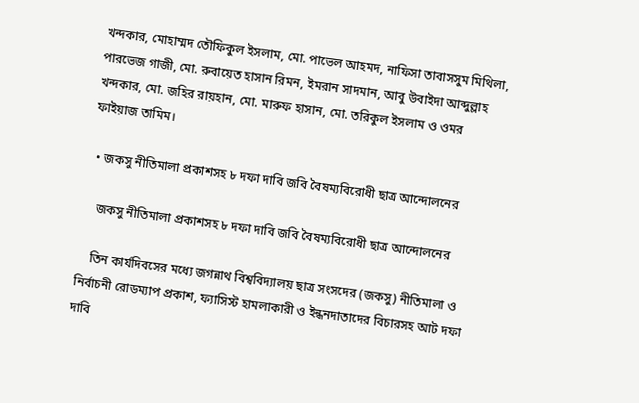খন্দকার, মোহাম্মদ তৌফিকুল ইসলাম, মো. পাভেল আহমদ, নাফিসা তাবাসসুম মিথিলা, পারভেজ গাজী, মো. রুবায়েত হাসান রিমন, ইমরান সাদমান, আবু উবাইদা আব্দুল্লাহ খন্দকার, মো. জহির রায়হান, মো. মারুফ হাসান, মো. তরিকুল ইসলাম ও ওমর ফাইয়াজ তামিম।

  • জকসু নীতিমালা প্রকাশসহ ৮ দফা দাবি জবি বৈষম্যবিরোধী ছাত্র আন্দোলনের

    জকসু নীতিমালা প্রকাশসহ ৮ দফা দাবি জবি বৈষম্যবিরোধী ছাত্র আন্দোলনের

    তিন কার্যদিবসের মধ্যে জগন্নাথ বিশ্ববিদ্যালয় ছাত্র সংসদের (জকসু) নীতিমালা ও নির্বাচনী রোডম্যাপ প্রকাশ, ফ্যাসিস্ট হামলাকারী ও ইন্ধনদাতাদের বিচারসহ আট দফা দাবি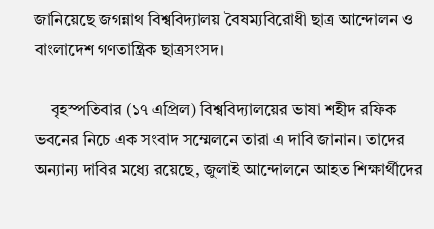জানিয়েছে জগন্নাথ বিশ্ববিদ্যালয় বৈষম্যবিরোধী ছাত্র আন্দোলন ও বাংলাদেশ গণতান্ত্রিক ছাত্রসংসদ।

    বৃহস্পতিবার (১৭ এপ্রিল) বিশ্ববিদ্যালয়ের ভাষা শহীদ রফিক ভবনের নিচে এক সংবাদ সম্মেলনে তারা এ দাবি জানান। তাদের অন্যান্য দাবির মধ্যে রয়েছে, জুলাই আন্দোলনে আহত শিক্ষার্থীদের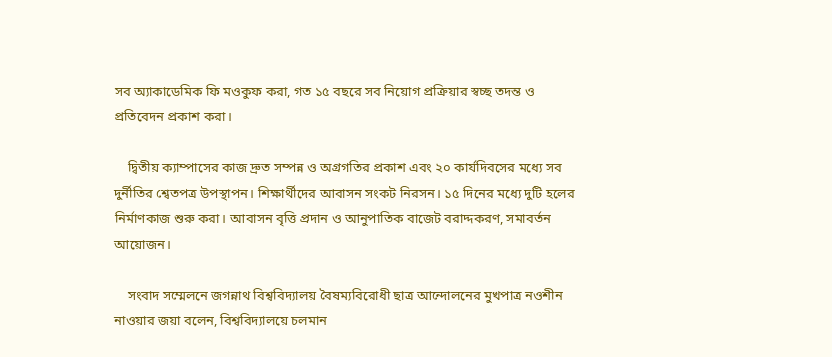সব অ্যাকাডেমিক ফি মওকুফ করা, গত ১৫ বছরে সব নিয়োগ প্রক্রিয়ার স্বচ্ছ তদন্ত ও প্রতিবেদন প্রকাশ করা।

    দ্বিতীয় ক্যাম্পাসের কাজ দ্রুত সম্পন্ন ও অগ্রগতির প্রকাশ এবং ২০ কার্যদিবসের মধ্যে সব দুর্নীতির শ্বেতপত্র উপস্থাপন। শিক্ষার্থীদের আবাসন সংকট নিরসন। ১৫ দিনের মধ্যে দুটি হলের নির্মাণকাজ শুরু করা। আবাসন বৃত্তি প্রদান ও আনুপাতিক বাজেট বরাদ্দকরণ, সমাবর্তন আয়োজন।

    সংবাদ সম্মেলনে জগন্নাথ বিশ্ববিদ্যালয় বৈষম্যবিরোধী ছাত্র আন্দোলনের মুখপাত্র নওশীন নাওয়ার জয়া বলেন, বিশ্ববিদ্যালয়ে চলমান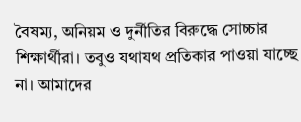বৈষম্য, অনিয়ম ও দুর্নীতির বিরুদ্ধে সোচ্চার শিক্ষার্থীরা। তবুও যথাযথ প্রতিকার পাওয়া যাচ্ছে না। আমাদের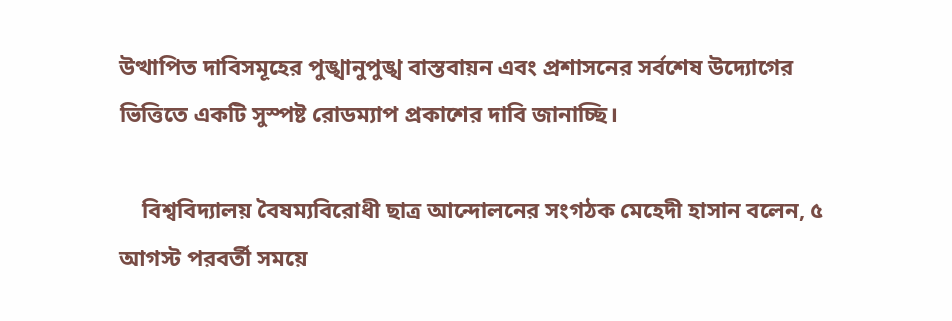উত্থাপিত দাবিসমূহের পুঙ্খানুপুঙ্খ বাস্তবায়ন এবং প্রশাসনের সর্বশেষ উদ্যোগের ভিত্তিতে একটি সুস্পষ্ট রোডম্যাপ প্রকাশের দাবি জানাচ্ছি।

    বিশ্ববিদ্যালয় বৈষম্যবিরোধী ছাত্র আন্দোলনের সংগঠক মেহেদী হাসান বলেন, ৫ আগস্ট পরবর্তী সময়ে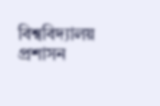বিশ্ববিদ্যালয় প্রশাসন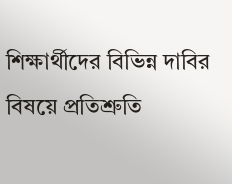শিক্ষার্থীদের বিভিন্ন দাবির বিষয়ে প্রতিশ্রুতি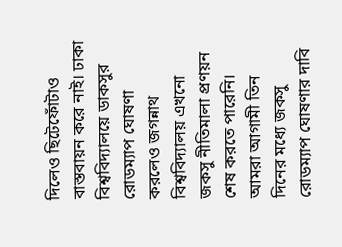দিলেও ছিটেফোঁটাও বাস্তবায়ন করে নাই। ঢাকা বিশ্ববিদ্যালয়ে ডাকসুর রোডম্যাপ ঘোষণা করলেও জগন্নাথ বিশ্ববিদ্যালয় এখনো জকসু নীতিমালা প্রণয়ন শেষ করতে পারেনি। আমরা আগামী তিন দিনের মধ্যে জকসু রোডম্যাপ ঘোষণার দাবি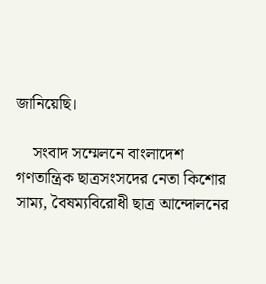জানিয়েছি।

    সংবাদ সম্মেলনে বাংলাদেশ গণতান্ত্রিক ছাত্রসংসদের নেতা কিশোর সাম্য, বৈষম্যবিরোধী ছাত্র আন্দোলনের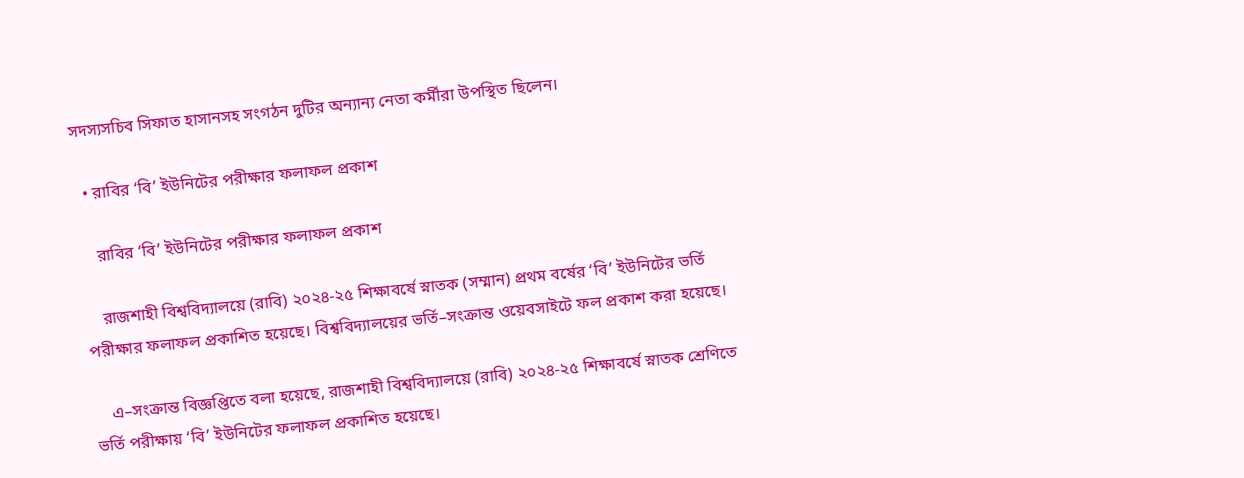সদস্যসচিব সিফাত হাসানসহ সংগঠন দুটির অন্যান্য নেতা কর্মীরা উপস্থিত ছিলেন।

  • রাবির ‘বি’ ইউনিটের পরীক্ষার ফলাফল প্রকাশ

    রাবির ‘বি’ ইউনিটের পরীক্ষার ফলাফল প্রকাশ

    রাজশাহী বিশ্ববিদ্যালয়ে (রাবি) ২০২৪-২৫ শিক্ষাবর্ষে স্নাতক (সম্মান) প্রথম বর্ষের ‘বি’ ইউনিটের ভর্তি পরীক্ষার ফলাফল প্রকাশিত হয়েছে। বিশ্ববিদ্যালয়ের ভর্তি–সংক্রান্ত ওয়েবসাইটে ফল প্রকাশ করা হয়েছে।

    এ–সংক্রান্ত বিজ্ঞপ্তিতে বলা হয়েছে, রাজশাহী বিশ্ববিদ্যালয়ে (রাবি) ২০২৪-২৫ শিক্ষাবর্ষে স্নাতক শ্রেণিতে ভর্তি পরীক্ষায় ‘বি’ ইউনিটের ফলাফল প্রকাশিত হয়েছে।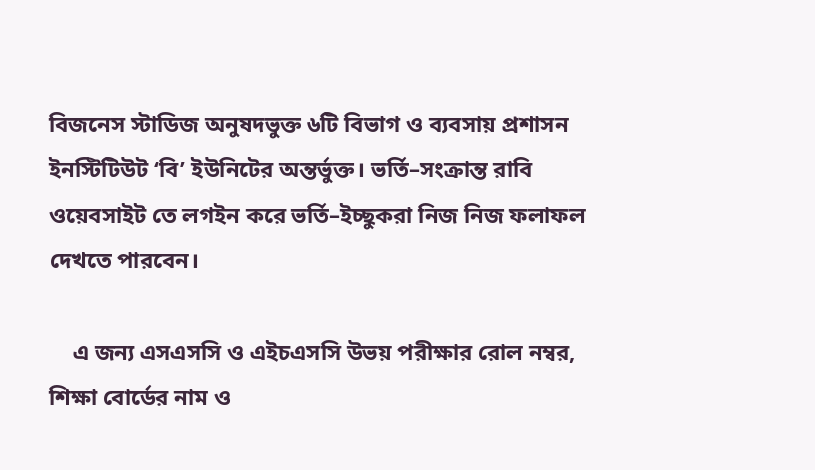বিজনেস স্টাডিজ অনুষদভুক্ত ৬টি বিভাগ ও ব্যবসায় প্রশাসন ইনস্টিটিউট ‘বি’ ইউনিটের অন্তর্ভুক্ত। ভর্তি–সংক্রান্ত রাবি ওয়েবসাইট তে লগইন করে ভর্তি–ইচ্ছুকরা নিজ নিজ ফলাফল দেখতে পারবেন।

    এ জন্য এসএসসি ও এইচএসসি উভয় পরীক্ষার রোল নম্বর, শিক্ষা বোর্ডের নাম ও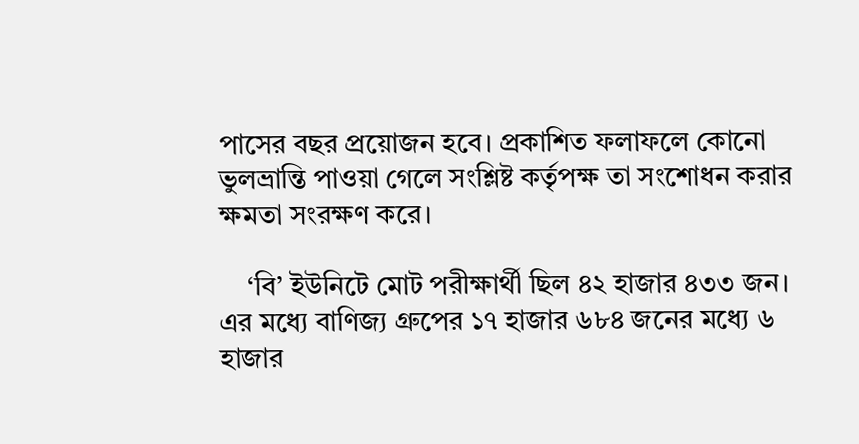পাসের বছর প্রয়োজন হবে। প্রকাশিত ফলাফলে কোনো ভুলভ্রান্তি পাওয়া গেলে সংশ্লিষ্ট কর্তৃপক্ষ তা সংশোধন করার ক্ষমতা সংরক্ষণ করে।

    ‘বি’ ইউনিটে মোট পরীক্ষার্থী ছিল ৪২ হাজার ৪৩৩ জন। এর মধ্যে বাণিজ্য গ্রুপের ১৭ হাজার ৬৮৪ জনের মধ্যে ৬ হাজার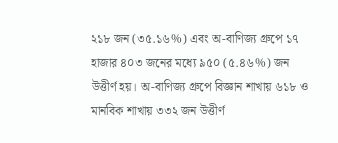২১৮ জন (৩৫.১৬%) এবং অ-বাণিজ্য গ্রুপে ১৭ হাজার ৪০৩ জনের মধ্যে ৯৫০ (৫.৪৬%) জন উত্তীর্ণ হয়। অ-বাণিজ্য গ্রুপে বিজ্ঞান শাখায় ৬১৮ ও মানবিক শাখায় ৩৩২ জন উত্তীর্ণ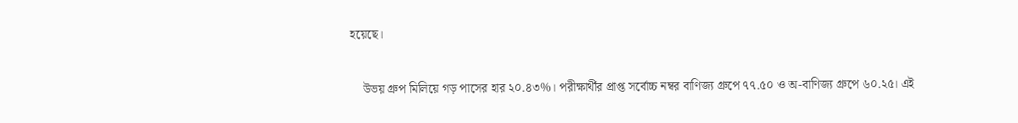হয়েছে।

    উভয় গ্রুপ মিলিয়ে গড় পাসের হার ২০.৪৩%। পরীক্ষার্থীর প্রাপ্ত সর্বোচ্চ নম্বর বাণিজ্য গ্রুপে ৭৭.৫০ ও অ-বাণিজ্য গ্রুপে ৬০.২৫। এই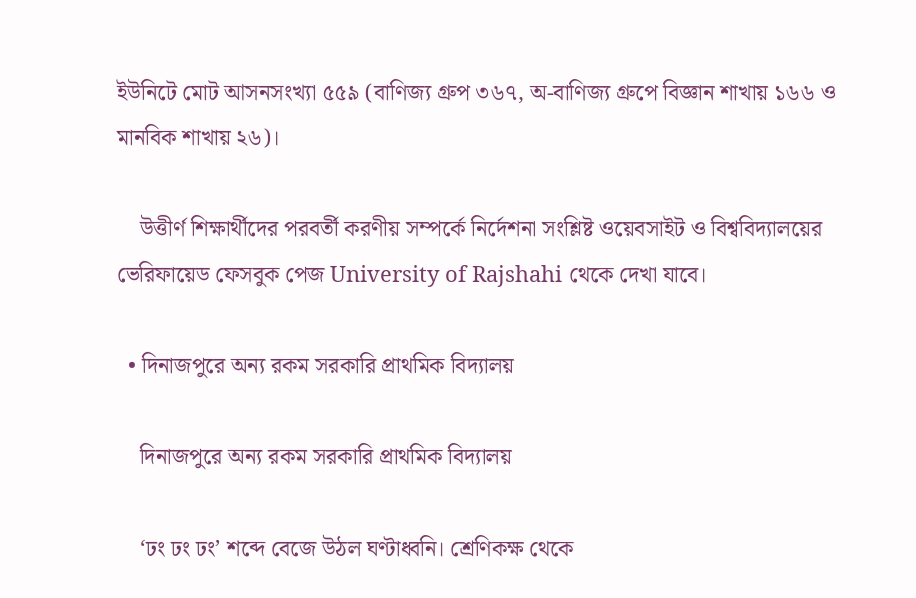ইউনিটে মোট আসনসংখ্যা ৫৫৯ (বাণিজ্য গ্রুপ ৩৬৭, অ-বাণিজ্য গ্রুপে বিজ্ঞান শাখায় ১৬৬ ও মানবিক শাখায় ২৬)।

    উত্তীর্ণ শিক্ষার্থীদের পরবর্তী করণীয় সম্পর্কে নির্দেশনা সংশ্লিষ্ট ওয়েবসাইট ও বিশ্ববিদ্যালয়ের ভেরিফায়েড ফেসবুক পেজ University of Rajshahi থেকে দেখা যাবে।

  • দিনাজপুরে অন্য রকম সরকারি প্রাথমিক বিদ্যালয়

    দিনাজপুরে অন্য রকম সরকারি প্রাথমিক বিদ্যালয়

    ‘ঢং ঢং ঢং’ শব্দে বেজে উঠল ঘণ্টাধ্বনি। শ্রেণিকক্ষ থেকে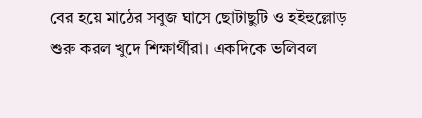বের হয়ে মাঠের সবুজ ঘাসে ছোটাছুটি ও হইহুল্লোড় শুরু করল খুদে শিক্ষার্থীরা। একদিকে ভলিবল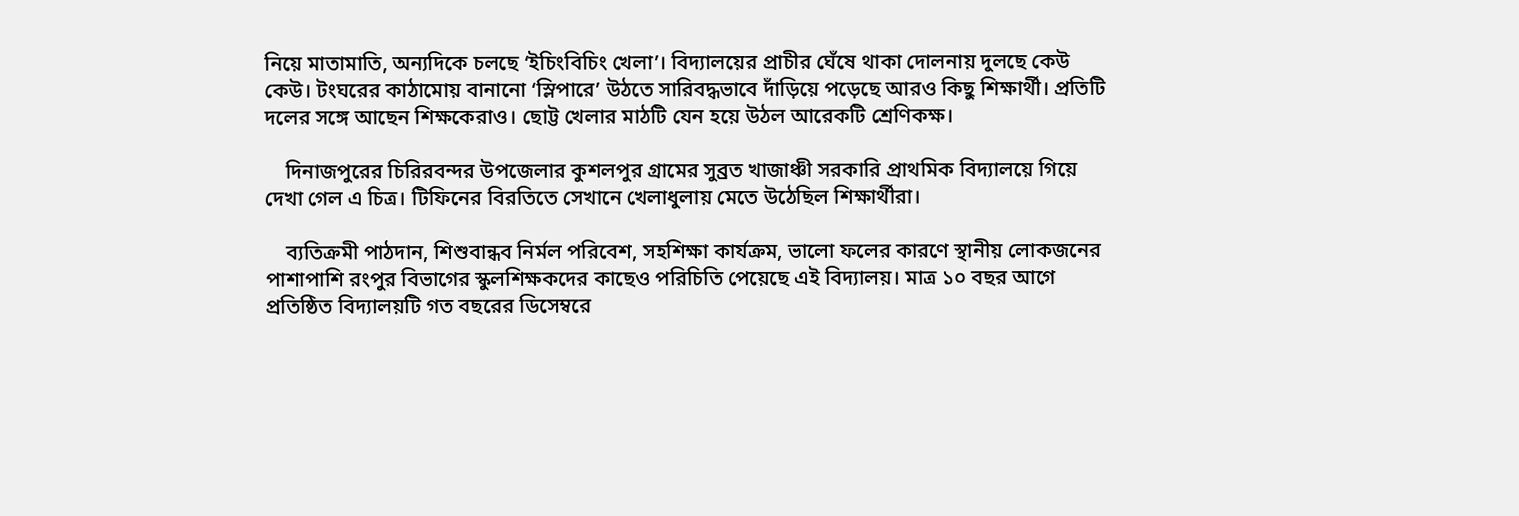নিয়ে মাতামাতি, অন্যদিকে চলছে ‘ইচিংবিচিং খেলা’। বিদ্যালয়ের প্রাচীর ঘেঁষে থাকা দোলনায় দুলছে কেউ কেউ। টংঘরের কাঠামোয় বানানো ‘স্লিপারে’ উঠতে সারিবদ্ধভাবে দাঁড়িয়ে পড়েছে আরও কিছু শিক্ষার্থী। প্রতিটি দলের সঙ্গে আছেন শিক্ষকেরাও। ছোট্ট খেলার মাঠটি যেন হয়ে উঠল আরেকটি শ্রেণিকক্ষ।

    দিনাজপুরের চিরিরবন্দর উপজেলার কুশলপুর গ্রামের সুব্রত খাজাঞ্চী সরকারি প্রাথমিক বিদ্যালয়ে গিয়ে দেখা গেল এ চিত্র। টিফিনের বিরতিতে সেখানে খেলাধুলায় মেতে উঠেছিল শিক্ষার্থীরা।

    ব্যতিক্রমী পাঠদান, শিশুবান্ধব নির্মল পরিবেশ, সহশিক্ষা কার্যক্রম, ভালো ফলের কারণে স্থানীয় লোকজনের পাশাপাশি রংপুর বিভাগের স্কুলশিক্ষকদের কাছেও পরিচিতি পেয়েছে এই বিদ্যালয়। মাত্র ১০ বছর আগে প্রতিষ্ঠিত বিদ্যালয়টি গত বছরের ডিসেম্বরে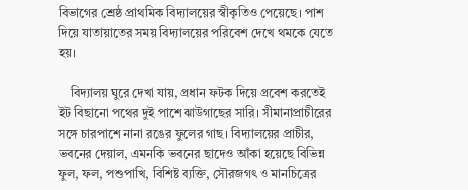বিভাগের শ্রেষ্ঠ প্রাথমিক বিদ্যালয়ের স্বীকৃতিও পেয়েছে। পাশ দিয়ে যাতায়াতের সময় বিদ্যালয়ের পরিবেশ দেখে থমকে যেতে হয়।

    বিদ্যালয় ঘুরে দেখা যায়, প্রধান ফটক দিয়ে প্রবেশ করতেই ইট বিছানো পথের দুই পাশে ঝাউগাছের সারি। সীমানাপ্রাচীরের সঙ্গে চারপাশে নানা রঙের ফুলের গাছ। বিদ্যালয়ের প্রাচীর, ভবনের দেয়াল, এমনকি ভবনের ছাদেও আঁকা হয়েছে বিভিন্ন ফুল, ফল, পশুপাখি, বিশিষ্ট ব্যক্তি, সৌরজগৎ ও মানচিত্রের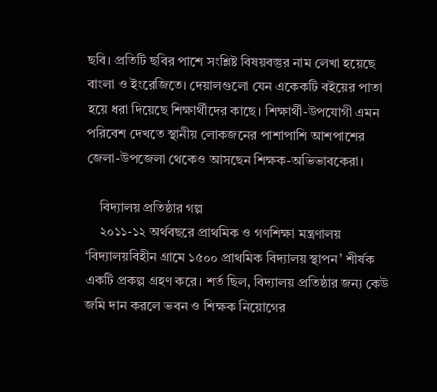ছবি। প্রতিটি ছবির পাশে সংশ্লিষ্ট বিষয়বস্তুর নাম লেখা হয়েছে বাংলা ও ইংরেজিতে। দেয়ালগুলো যেন একেকটি বইয়ের পাতা হয়ে ধরা দিয়েছে শিক্ষার্থীদের কাছে। শিক্ষার্থী-উপযোগী এমন পরিবেশ দেখতে স্থানীয় লোকজনের পাশাপাশি আশপাশের জেলা-উপজেলা থেকেও আসছেন শিক্ষক-অভিভাবকেরা।

    বিদ্যালয় প্রতিষ্ঠার গল্প
    ২০১১-১২ অর্থবছরে প্রাথমিক ও গণশিক্ষা মন্ত্রণালয় ‘বিদ্যালয়বিহীন গ্রামে ১৫০০ প্রাথমিক বিদ্যালয় স্থাপন’ শীর্ষক একটি প্রকল্প গ্রহণ করে। শর্ত ছিল, বিদ্যালয় প্রতিষ্ঠার জন্য কেউ জমি দান করলে ভবন ও শিক্ষক নিয়োগের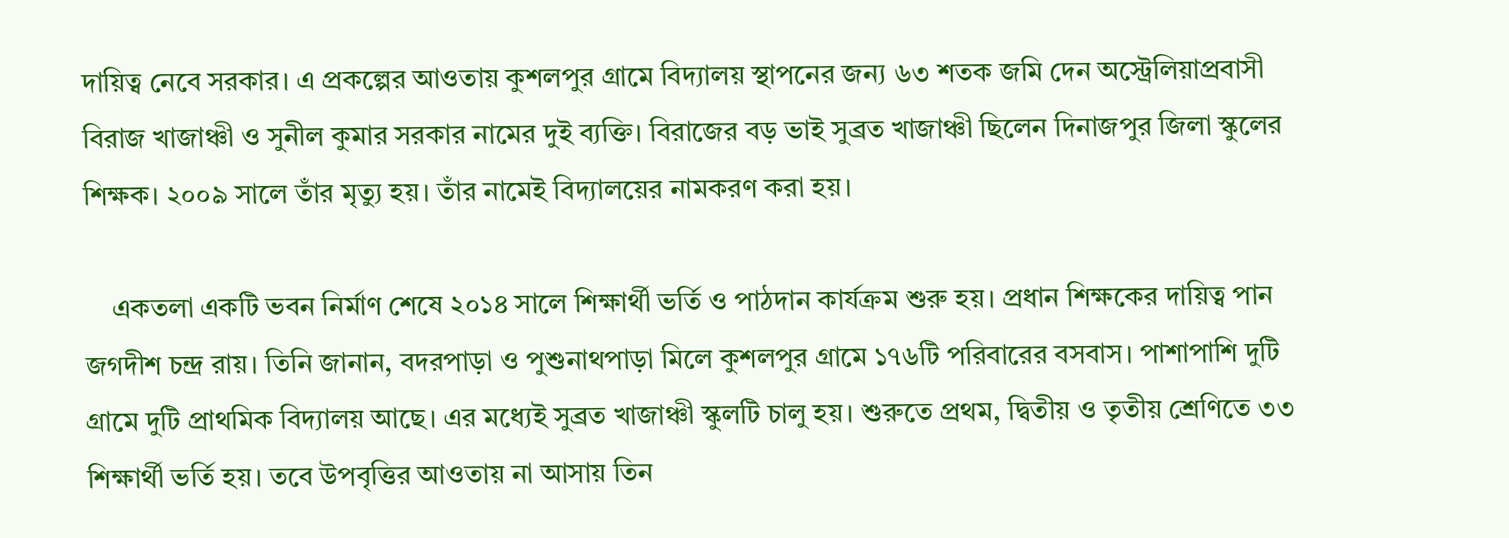দায়িত্ব নেবে সরকার। এ প্রকল্পের আওতায় কুশলপুর গ্রামে বিদ্যালয় স্থাপনের জন্য ৬৩ শতক জমি দেন অস্ট্রেলিয়াপ্রবাসী বিরাজ খাজাঞ্চী ও সুনীল কুমার সরকার নামের দুই ব্যক্তি। বিরাজের বড় ভাই সুব্রত খাজাঞ্চী ছিলেন দিনাজপুর জিলা স্কুলের শিক্ষক। ২০০৯ সালে তাঁর মৃত্যু হয়। তাঁর নামেই বিদ্যালয়ের নামকরণ করা হয়।

    একতলা একটি ভবন নির্মাণ শেষে ২০১৪ সালে শিক্ষার্থী ভর্তি ও পাঠদান কার্যক্রম শুরু হয়। প্রধান শিক্ষকের দায়িত্ব পান জগদীশ চন্দ্র রায়। তিনি জানান, বদরপাড়া ও পুশুনাথপাড়া মিলে কুশলপুর গ্রামে ১৭৬টি পরিবারের বসবাস। পাশাপাশি দুটি গ্রামে দুটি প্রাথমিক বিদ্যালয় আছে। এর মধ্যেই সুব্রত খাজাঞ্চী স্কুলটি চালু হয়। শুরুতে প্রথম, দ্বিতীয় ও তৃতীয় শ্রেণিতে ৩৩ শিক্ষার্থী ভর্তি হয়। তবে উপবৃত্তির আওতায় না আসায় তিন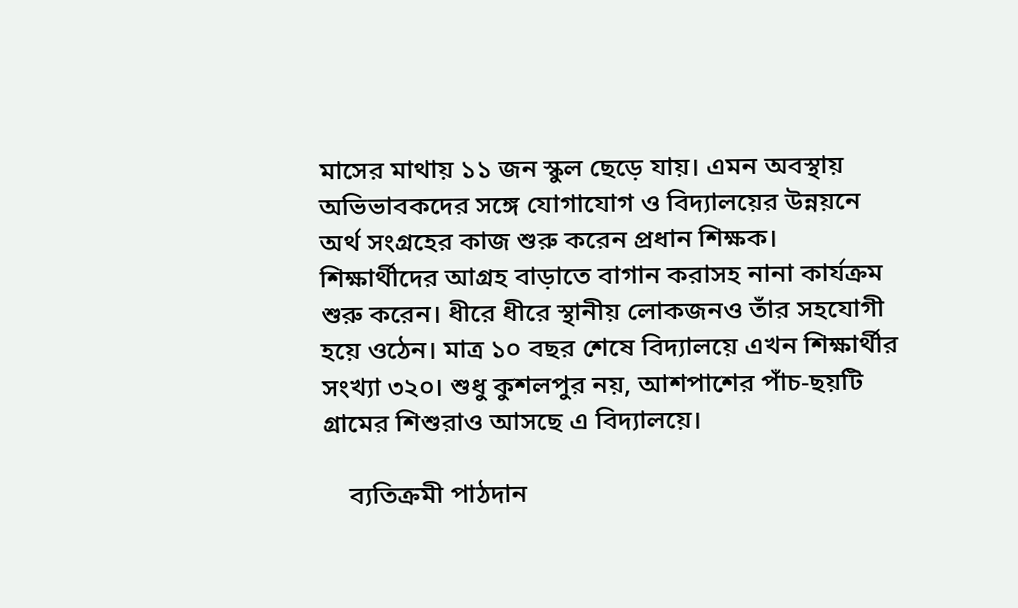মাসের মাথায় ১১ জন স্কুল ছেড়ে যায়। এমন অবস্থায় অভিভাবকদের সঙ্গে যোগাযোগ ও বিদ্যালয়ের উন্নয়নে অর্থ সংগ্রহের কাজ শুরু করেন প্রধান শিক্ষক। শিক্ষার্থীদের আগ্রহ বাড়াতে বাগান করাসহ নানা কার্যক্রম শুরু করেন। ধীরে ধীরে স্থানীয় লোকজনও তাঁর সহযোগী হয়ে ওঠেন। মাত্র ১০ বছর শেষে বিদ্যালয়ে এখন শিক্ষার্থীর সংখ্যা ৩২০। শুধু কুশলপুর নয়, আশপাশের পাঁচ-ছয়টি গ্রামের শিশুরাও আসছে এ বিদ্যালয়ে।

    ব্যতিক্রমী পাঠদান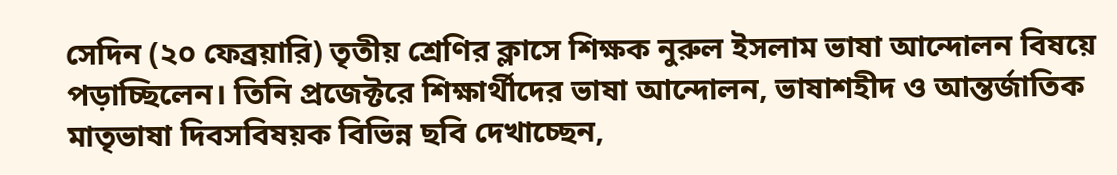সেদিন (২০ ফেব্রয়ারি) তৃতীয় শ্রেণির ক্লাসে শিক্ষক নুরুল ইসলাম ভাষা আন্দোলন বিষয়ে পড়াচ্ছিলেন। তিনি প্রজেক্টরে শিক্ষার্থীদের ভাষা আন্দোলন, ভাষাশহীদ ও আন্তর্জাতিক মাতৃভাষা দিবসবিষয়ক বিভিন্ন ছবি দেখাচ্ছেন,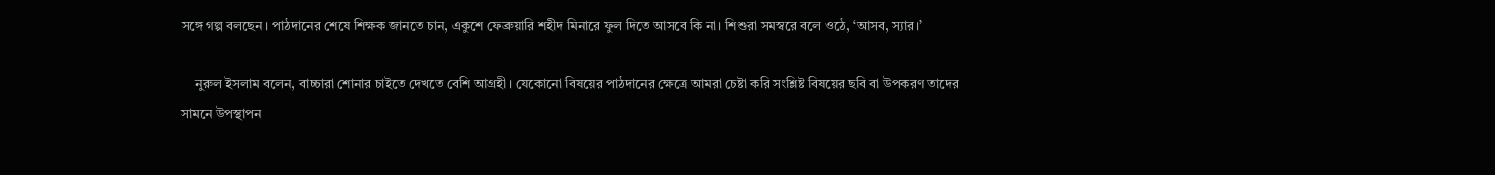সঙ্গে গল্প বলছেন। পাঠদানের শেষে শিক্ষক জানতে চান, একুশে ফেব্রুয়ারি শহীদ মিনারে ফুল দিতে আসবে কি না। শিশুরা সমস্বরে বলে ওঠে, ‘আসব, স্যার।’

    নুরুল ইসলাম বলেন, বাচ্চারা শোনার চাইতে দেখতে বেশি আগ্রহী। যেকোনো বিষয়ের পাঠদানের ক্ষেত্রে আমরা চেষ্টা করি সংশ্লিষ্ট বিষয়ের ছবি বা উপকরণ তাদের সামনে উপস্থাপন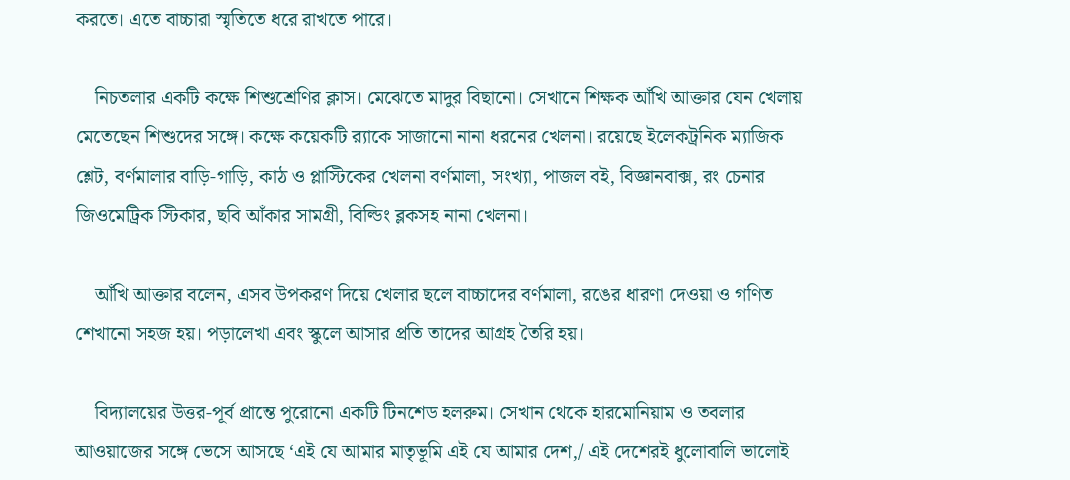করতে। এতে বাচ্চারা স্মৃতিতে ধরে রাখতে পারে।

    নিচতলার একটি কক্ষে শিশুশ্রেণির ক্লাস। মেঝেতে মাদুর বিছানো। সেখানে শিক্ষক আঁখি আক্তার যেন খেলায় মেতেছেন শিশুদের সঙ্গে। কক্ষে কয়েকটি র‌্যাকে সাজানো নানা ধরনের খেলনা। রয়েছে ইলেকট্রনিক ম্যাজিক শ্লেট, বর্ণমালার বাড়ি-গাড়ি, কাঠ ও প্লাস্টিকের খেলনা বর্ণমালা, সংখ্যা, পাজল বই, বিজ্ঞানবাক্স, রং চেনার জিওমেট্রিক স্টিকার, ছবি আঁকার সামগ্রী, বিল্ডিং ব্লকসহ নানা খেলনা।

    আঁখি আক্তার বলেন, এসব উপকরণ দিয়ে খেলার ছলে বাচ্চাদের বর্ণমালা, রঙের ধারণা দেওয়া ও গণিত শেখানো সহজ হয়। পড়ালেখা এবং স্কুলে আসার প্রতি তাদের আগ্রহ তৈরি হয়।

    বিদ্যালয়ের উত্তর-পূর্ব প্রান্তে পুরোনো একটি টিনশেড হলরুম। সেখান থেকে হারমোনিয়াম ও তবলার আওয়াজের সঙ্গে ভেসে আসছে ‘এই যে আমার মাতৃভূমি এই যে আমার দেশ,/ এই দেশেরই ধুলোবালি ভালোই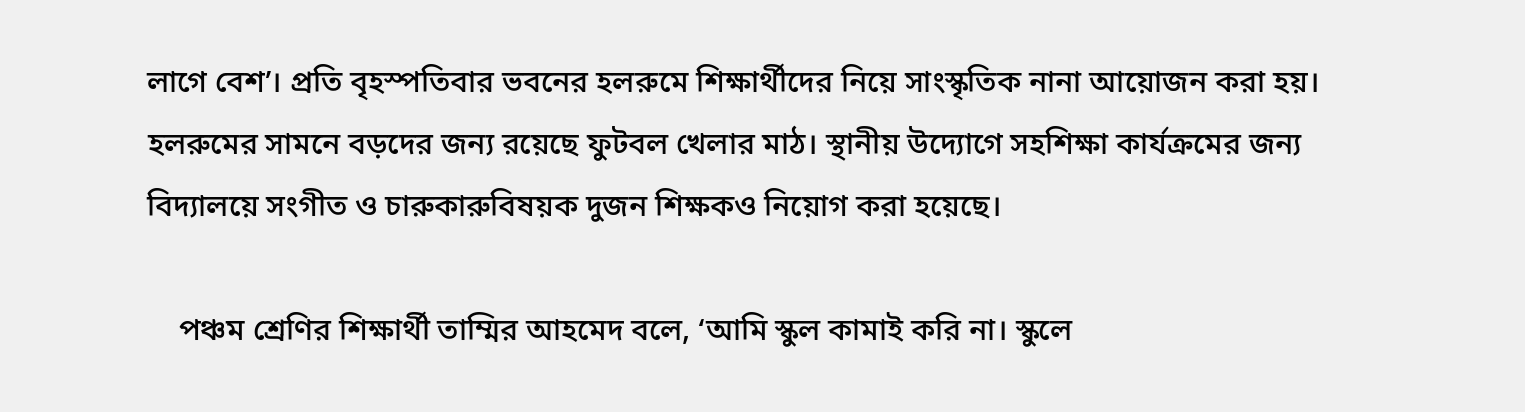লাগে বেশ’। প্রতি বৃহস্পতিবার ভবনের হলরুমে শিক্ষার্থীদের নিয়ে সাংস্কৃতিক নানা আয়োজন করা হয়। হলরুমের সামনে বড়দের জন্য রয়েছে ফুটবল খেলার মাঠ। স্থানীয় উদ্যোগে সহশিক্ষা কার্যক্রমের জন্য বিদ্যালয়ে সংগীত ও চারুকারুবিষয়ক দুজন শিক্ষকও নিয়োগ করা হয়েছে।

    পঞ্চম শ্রেণির শিক্ষার্থী তাম্মির আহমেদ বলে, ‘আমি স্কুল কামাই করি না। স্কুলে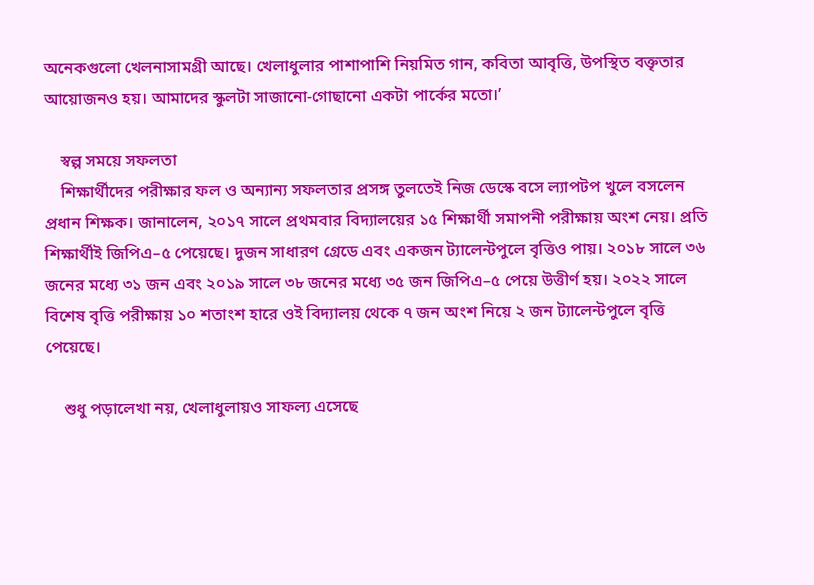অনেকগুলো খেলনাসামগ্রী আছে। খেলাধুলার পাশাপাশি নিয়মিত গান, কবিতা আবৃত্তি, উপস্থিত বক্তৃতার আয়োজনও হয়। আমাদের স্কুলটা সাজানো-গোছানো একটা পার্কের মতো।’

    স্বল্প সময়ে সফলতা
    শিক্ষার্থীদের পরীক্ষার ফল ও অন্যান্য সফলতার প্রসঙ্গ তুলতেই নিজ ডেস্কে বসে ল্যাপটপ খুলে বসলেন প্রধান শিক্ষক। জানালেন, ২০১৭ সালে প্রথমবার বিদ্যালয়ের ১৫ শিক্ষার্থী সমাপনী পরীক্ষায় অংশ নেয়। প্রতি শিক্ষার্থীই জিপিএ–৫ পেয়েছে। দুজন সাধারণ গ্রেডে এবং একজন ট্যালেন্টপুলে বৃত্তিও পায়। ২০১৮ সালে ৩৬ জনের মধ্যে ৩১ জন এবং ২০১৯ সালে ৩৮ জনের মধ্যে ৩৫ জন জিপিএ–৫ পেয়ে উত্তীর্ণ হয়। ২০২২ সালে বিশেষ বৃত্তি পরীক্ষায় ১০ শতাংশ হারে ওই বিদ্যালয় থেকে ৭ জন অংশ নিয়ে ২ জন ট্যালেন্টপুলে বৃত্তি পেয়েছে।

    শুধু পড়ালেখা নয়, খেলাধুলায়ও সাফল্য এসেছে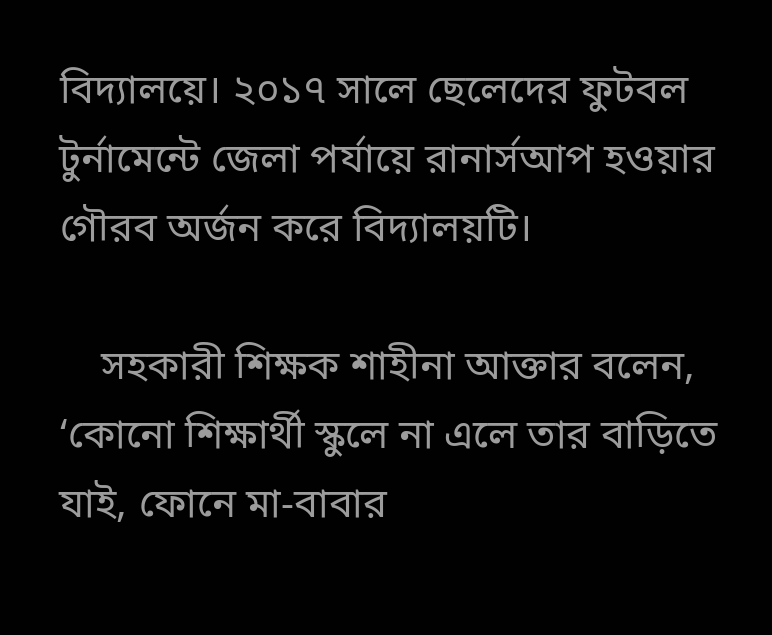বিদ্যালয়ে। ২০১৭ সালে ছেলেদের ফুটবল টুর্নামেন্টে জেলা পর্যায়ে রানার্সআপ হওয়ার গৌরব অর্জন করে বিদ্যালয়টি।

    সহকারী শিক্ষক শাহীনা আক্তার বলেন, ‘কোনো শিক্ষার্থী স্কুলে না এলে তার বাড়িতে যাই, ফোনে মা-বাবার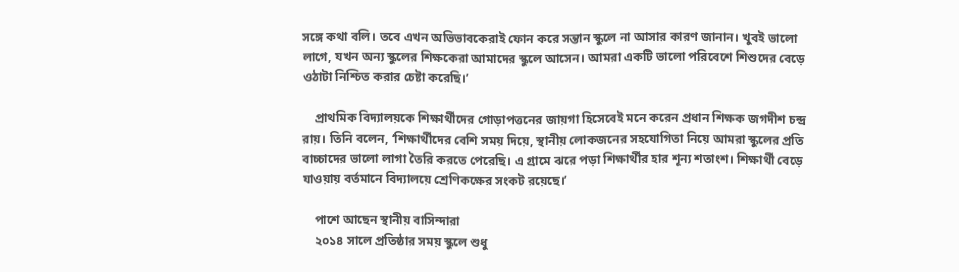সঙ্গে কথা বলি। তবে এখন অভিভাবকেরাই ফোন করে সন্তান স্কুলে না আসার কারণ জানান। খুবই ভালো লাগে, যখন অন্য স্কুলের শিক্ষকেরা আমাদের স্কুলে আসেন। আমরা একটি ভালো পরিবেশে শিশুদের বেড়ে ওঠাটা নিশ্চিত করার চেষ্টা করেছি।’

    প্রাথমিক বিদ্যালয়কে শিক্ষার্থীদের গোড়াপত্তনের জায়গা হিসেবেই মনে করেন প্রধান শিক্ষক জগদীশ চন্দ্র রায়। তিনি বলেন, ‘শিক্ষার্থীদের বেশি সময় দিয়ে, স্থানীয় লোকজনের সহযোগিতা নিয়ে আমরা স্কুলের প্রতি বাচ্চাদের ভালো লাগা তৈরি করতে পেরেছি। এ গ্রামে ঝরে পড়া শিক্ষার্থীর হার শূন্য শতাংশ। শিক্ষার্থী বেড়ে যাওয়ায় বর্তমানে বিদ্যালয়ে শ্রেণিকক্ষের সংকট রয়েছে।’

    পাশে আছেন স্থানীয় বাসিন্দারা
    ২০১৪ সালে প্রতিষ্ঠার সময় স্কুলে শুধু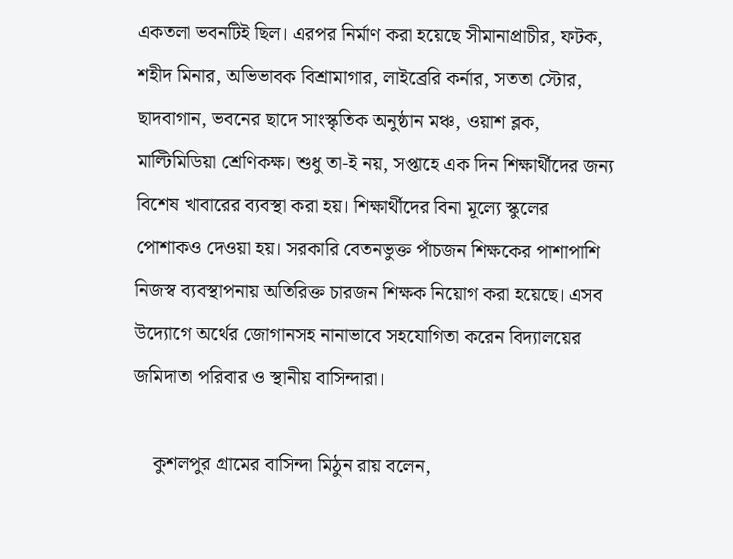একতলা ভবনটিই ছিল। এরপর নির্মাণ করা হয়েছে সীমানাপ্রাচীর, ফটক, শহীদ মিনার, অভিভাবক বিশ্রামাগার, লাইব্রেরি কর্নার, সততা স্টোর, ছাদবাগান, ভবনের ছাদে সাংস্কৃতিক অনুষ্ঠান মঞ্চ, ওয়াশ ব্লক, মাল্টিমিডিয়া শ্রেণিকক্ষ। শুধু তা-ই নয়, সপ্তাহে এক দিন শিক্ষার্থীদের জন্য বিশেষ খাবারের ব্যবস্থা করা হয়। শিক্ষার্থীদের বিনা মূল্যে স্কুলের পোশাকও দেওয়া হয়। সরকারি বেতনভুক্ত পাঁচজন শিক্ষকের পাশাপাশি নিজস্ব ব্যবস্থাপনায় অতিরিক্ত চারজন শিক্ষক নিয়োগ করা হয়েছে। এসব উদ্যোগে অর্থের জোগানসহ নানাভাবে সহযোগিতা করেন বিদ্যালয়ের জমিদাতা পরিবার ও স্থানীয় বাসিন্দারা।

    কুশলপুর গ্রামের বাসিন্দা মিঠুন রায় বলেন,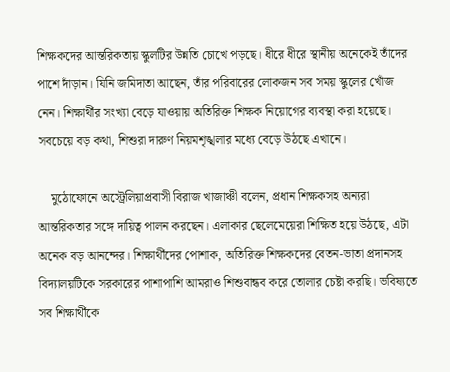শিক্ষকদের আন্তরিকতায় স্কুলটির উন্নতি চোখে পড়ছে। ধীরে ধীরে স্থানীয় অনেকেই তাঁদের পাশে দাঁড়ান। যিনি জমিদাতা আছেন, তাঁর পরিবারের লোকজন সব সময় স্কুলের খোঁজ নেন। শিক্ষার্থীর সংখ্যা বেড়ে যাওয়ায় অতিরিক্ত শিক্ষক নিয়োগের ব্যবস্থা করা হয়েছে। সবচেয়ে বড় কথা, শিশুরা দারুণ নিয়মশৃঙ্খলার মধ্যে বেড়ে উঠছে এখানে।

    মুঠোফোনে অস্ট্রেলিয়াপ্রবাসী বিরাজ খাজাঞ্চী বলেন, প্রধান শিক্ষকসহ অন্যরা আন্তরিকতার সঙ্গে দায়িত্ব পালন করছেন। এলাকার ছেলেমেয়েরা শিক্ষিত হয়ে উঠছে, এটা অনেক বড় আনন্দের। শিক্ষার্থীদের পোশাক, অতিরিক্ত শিক্ষকদের বেতন-ভাতা প্রদানসহ বিদ্যালয়টিকে সরকারের পাশাপাশি আমরাও শিশুবান্ধব করে তোলার চেষ্টা করছি। ভবিষ্যতে সব শিক্ষার্থীকে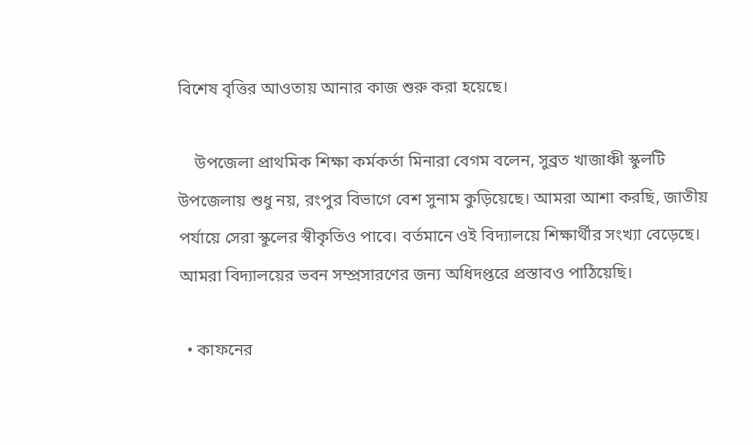বিশেষ বৃত্তির আওতায় আনার কাজ শুরু করা হয়েছে।

    উপজেলা প্রাথমিক শিক্ষা কর্মকর্তা মিনারা বেগম বলেন, সুব্রত খাজাঞ্চী স্কুলটি উপজেলায় শুধু নয়, রংপুর বিভাগে বেশ সুনাম কুড়িয়েছে। আমরা আশা করছি, জাতীয় পর্যায়ে সেরা স্কুলের স্বীকৃতিও পাবে। বর্তমানে ওই বিদ্যালয়ে শিক্ষার্থীর সংখ্যা বেড়েছে। আমরা বিদ্যালয়ের ভবন সম্প্রসারণের জন্য অধিদপ্তরে প্রস্তাবও পাঠিয়েছি।

  • কাফনের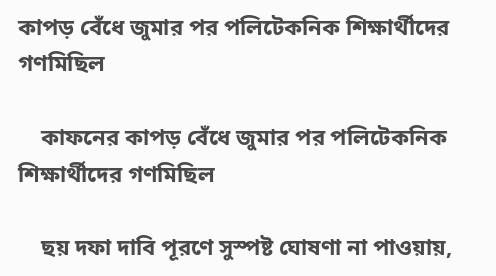কাপড় বেঁধে জুমার পর পলিটেকনিক শিক্ষার্থীদের গণমিছিল

    কাফনের কাপড় বেঁধে জুমার পর পলিটেকনিক শিক্ষার্থীদের গণমিছিল

    ছয় দফা দাবি পূরণে সুস্পষ্ট ঘোষণা না পাওয়ায়,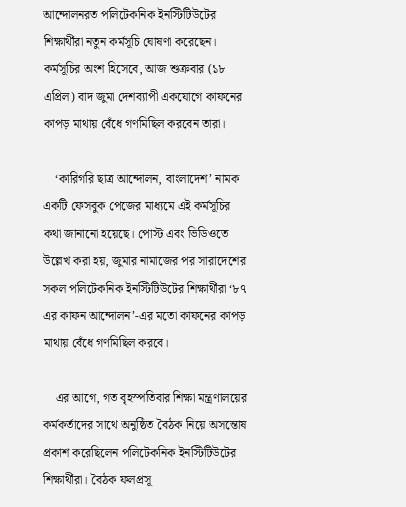আন্দোলনরত পলিটেকনিক ইনস্টিটিউটের শিক্ষার্থীরা নতুন কর্মসূচি ঘোষণা করেছেন। কর্মসূচির অংশ হিসেবে, আজ শুক্রবার (১৮ এপ্রিল) বাদ জুমা দেশব্যাপী একযোগে কাফনের কাপড় মাথায় বেঁধে গণমিছিল করবেন তারা।

    ‘কারিগরি ছাত্র আন্দোলন, বাংলাদেশ’ নামক একটি ফেসবুক পেজের মাধ্যমে এই কর্মসূচির কথা জানানো হয়েছে। পোস্ট এবং ভিডিওতে উল্লেখ করা হয়, জুমার নামাজের পর সারাদেশের সকল পলিটেকনিক ইনস্টিটিউটের শিক্ষার্থীরা ‘৮৭ এর কাফন আন্দোলন’-এর মতো কাফনের কাপড় মাথায় বেঁধে গণমিছিল করবে।

    এর আগে, গত বৃহস্পতিবার শিক্ষা মন্ত্রণালয়ের কর্মকর্তাদের সাথে অনুষ্ঠিত বৈঠক নিয়ে অসন্তোষ প্রকাশ করেছিলেন পলিটেকনিক ইনস্টিটিউটের শিক্ষার্থীরা। বৈঠক ফলপ্রসূ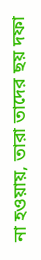না হওয়ায়, তারা তাদের ছয় দফা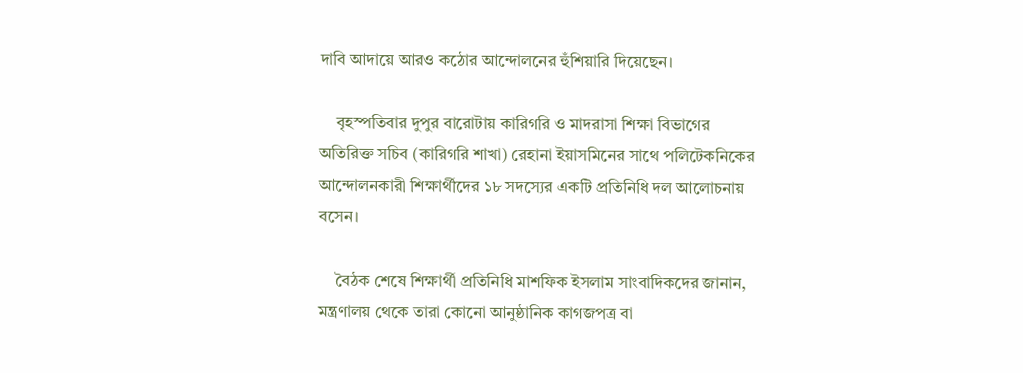দাবি আদায়ে আরও কঠোর আন্দোলনের হুঁশিয়ারি দিয়েছেন।

    বৃহস্পতিবার দুপুর বারোটায় কারিগরি ও মাদরাসা শিক্ষা বিভাগের অতিরিক্ত সচিব (কারিগরি শাখা) রেহানা ইয়াসমিনের সাথে পলিটেকনিকের আন্দোলনকারী শিক্ষার্থীদের ১৮ সদস্যের একটি প্রতিনিধি দল আলোচনায় বসেন।

    বৈঠক শেষে শিক্ষার্থী প্রতিনিধি মাশফিক ইসলাম সাংবাদিকদের জানান, মন্ত্রণালয় থেকে তারা কোনো আনুষ্ঠানিক কাগজপত্র বা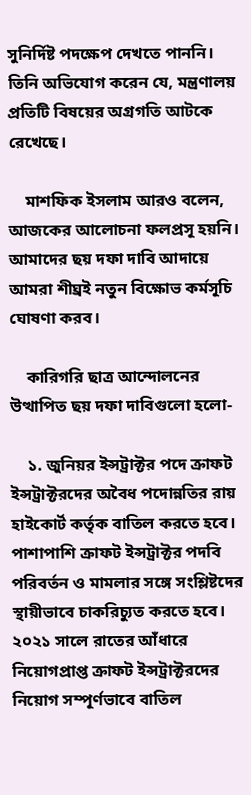সুনির্দিষ্ট পদক্ষেপ দেখতে পাননি। তিনি অভিযোগ করেন যে, মন্ত্রণালয় প্রতিটি বিষয়ের অগ্রগতি আটকে রেখেছে।

    মাশফিক ইসলাম আরও বলেন, আজকের আলোচনা ফলপ্রসূ হয়নি। আমাদের ছয় দফা দাবি আদায়ে আমরা শীঘ্রই নতুন বিক্ষোভ কর্মসূচি ঘোষণা করব।

    কারিগরি ছাত্র আন্দোলনের উত্থাপিত ছয় দফা দাবিগুলো হলো-

    ১. জুনিয়র ইন্সট্রাক্টর পদে ক্রাফট ইন্সট্রাক্টরদের অবৈধ পদোন্নতির রায় হাইকোর্ট কর্তৃক বাতিল করতে হবে। পাশাপাশি ক্রাফট ইন্সট্রাক্টর পদবি পরিবর্তন ও মামলার সঙ্গে সংশ্লিষ্টদের স্থায়ীভাবে চাকরিচ্যুত করতে হবে। ২০২১ সালে রাতের আঁধারে নিয়োগপ্রাপ্ত ক্রাফট ইন্সট্রাক্টরদের নিয়োগ সম্পূর্ণভাবে বাতিল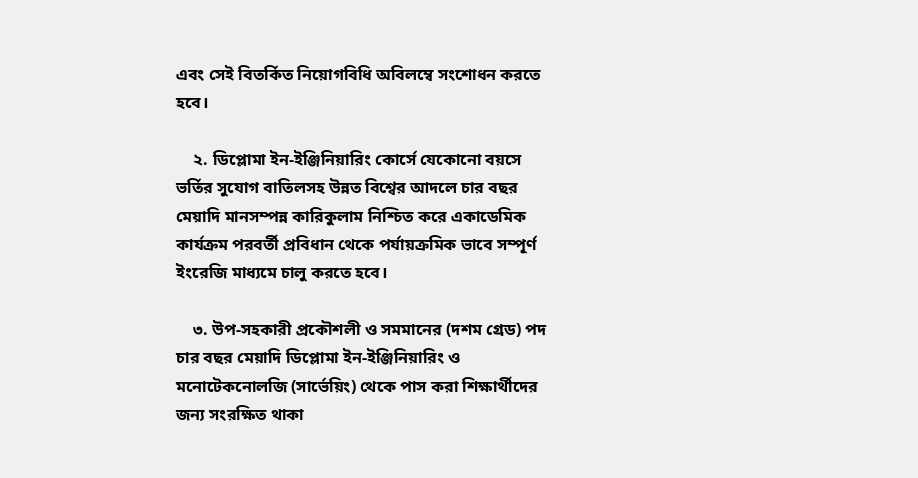এবং সেই বিতর্কিত নিয়োগবিধি অবিলম্বে সংশোধন করতে হবে।

    ২. ডিপ্লোমা ইন-ইঞ্জিনিয়ারিং কোর্সে যেকোনো বয়সে ভর্তির সুযোগ বাতিলসহ উন্নত বিশ্বের আদলে চার বছর মেয়াদি মানসম্পন্ন কারিকুলাম নিশ্চিত করে একাডেমিক কার্যক্রম পরবর্তী প্রবিধান থেকে পর্যায়ক্রমিক ভাবে সম্পূর্ণ ইংরেজি মাধ্যমে চালু করতে হবে।

    ৩. উপ-সহকারী প্রকৌশলী ও সমমানের (দশম গ্রেড) পদ চার বছর মেয়াদি ডিপ্লোমা ইন-ইঞ্জিনিয়ারিং ও মনোটেকনোলজি (সার্ভেয়িং) থেকে পাস করা শিক্ষার্থীদের জন্য সংরক্ষিত থাকা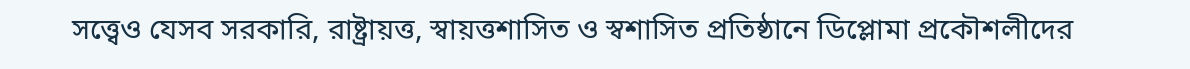সত্ত্বেও যেসব সরকারি, রাষ্ট্রায়ত্ত, স্বায়ত্তশাসিত ও স্বশাসিত প্রতিষ্ঠানে ডিপ্লোমা প্রকৌশলীদের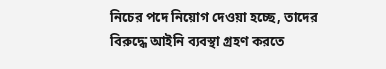নিচের পদে নিয়োগ দেওয়া হচ্ছে, তাদের বিরুদ্ধে আইনি ব্যবস্থা গ্রহণ করতে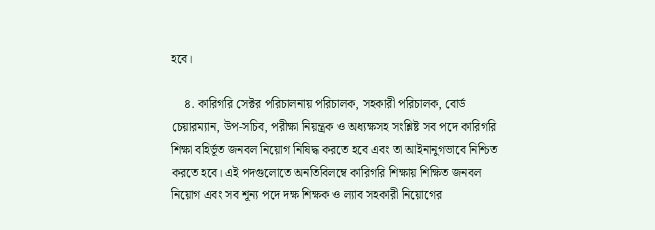হবে।

    ৪. কারিগরি সেক্টর পরিচালনায় পরিচালক, সহকারী পরিচালক, বোর্ড চেয়ারম্যান, উপ-সচিব, পরীক্ষা নিয়ন্ত্রক ও অধ্যক্ষসহ সংশ্লিষ্ট সব পদে কারিগরি শিক্ষা বহির্ভূত জনবল নিয়োগ নিষিদ্ধ করতে হবে এবং তা আইনানুগভাবে নিশ্চিত করতে হবে। এই পদগুলোতে অনতিবিলম্বে কারিগরি শিক্ষায় শিক্ষিত জনবল নিয়োগ এবং সব শূন্য পদে দক্ষ শিক্ষক ও ল্যাব সহকারী নিয়োগের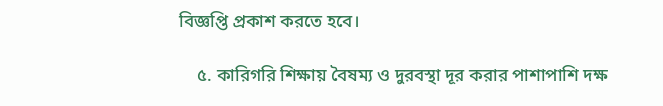বিজ্ঞপ্তি প্রকাশ করতে হবে।

    ৫. কারিগরি শিক্ষায় বৈষম্য ও দুরবস্থা দূর করার পাশাপাশি দক্ষ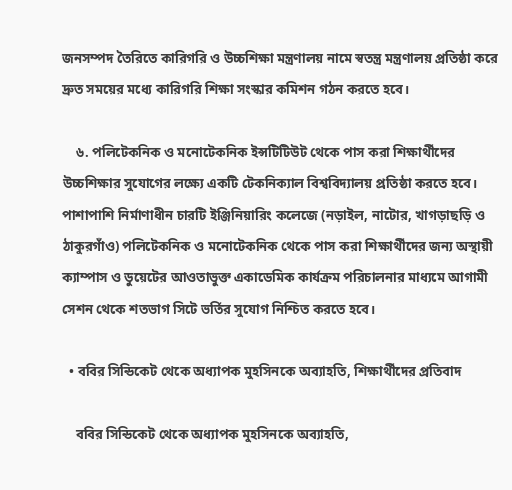জনসম্পদ তৈরিতে কারিগরি ও উচ্চশিক্ষা মন্ত্রণালয় নামে স্বতন্ত্র মন্ত্রণালয় প্রতিষ্ঠা করে দ্রুত সময়ের মধ্যে কারিগরি শিক্ষা সংস্কার কমিশন গঠন করতে হবে।

    ৬. পলিটেকনিক ও মনোটেকনিক ইন্সটিটিউট থেকে পাস করা শিক্ষার্থীদের উচ্চশিক্ষার সুযোগের লক্ষ্যে একটি টেকনিক্যাল বিশ্ববিদ্যালয় প্রতিষ্ঠা করতে হবে। পাশাপাশি নির্মাণাধীন চারটি ইঞ্জিনিয়ারিং কলেজে (নড়াইল, নাটোর, খাগড়াছড়ি ও ঠাকুরগাঁও) পলিটেকনিক ও মনোটেকনিক থেকে পাস করা শিক্ষার্থীদের জন্য অস্থায়ী ক্যাম্পাস ও ডুয়েটের আওতাভুক্ত একাডেমিক কার্যক্রম পরিচালনার মাধ্যমে আগামী সেশন থেকে শতভাগ সিটে ভর্তির সুযোগ নিশ্চিত করতে হবে।

  • ববির সিন্ডিকেট থেকে অধ্যাপক মুহসিনকে অব্যাহতি, শিক্ষার্থীদের প্রতিবাদ

    ববির সিন্ডিকেট থেকে অধ্যাপক মুহসিনকে অব্যাহতি,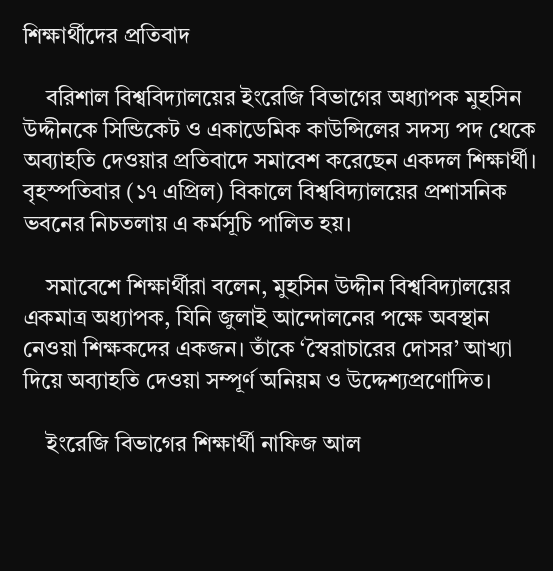শিক্ষার্থীদের প্রতিবাদ

    বরিশাল বিশ্ববিদ্যালয়ের ইংরেজি বিভাগের অধ্যাপক মুহসিন উদ্দীনকে সিন্ডিকেট ও একাডেমিক কাউন্সিলের সদস্য পদ থেকে অব্যাহতি দেওয়ার প্রতিবাদে সমাবেশ করেছেন একদল শিক্ষার্থী। বৃহস্পতিবার (১৭ এপ্রিল) বিকালে বিশ্ববিদ্যালয়ের প্রশাসনিক ভবনের নিচতলায় এ কর্মসূচি পালিত হয়।

    সমাবেশে শিক্ষার্থীরা বলেন, মুহসিন উদ্দীন বিশ্ববিদ্যালয়ের একমাত্র অধ্যাপক, যিনি জুলাই আন্দোলনের পক্ষে অবস্থান নেওয়া শিক্ষকদের একজন। তাঁকে ‘স্বৈরাচারের দোসর’ আখ্যা দিয়ে অব্যাহতি দেওয়া সম্পূর্ণ অনিয়ম ও উদ্দেশ্যপ্রণোদিত।

    ইংরেজি বিভাগের শিক্ষার্থী নাফিজ আল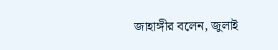জাহাঙ্গীর বলেন, জুলাই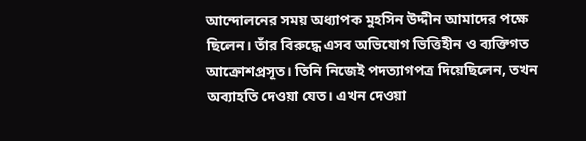আন্দোলনের সময় অধ্যাপক মুহসিন উদ্দীন আমাদের পক্ষে ছিলেন। তাঁর বিরুদ্ধে এসব অভিযোগ ভিত্তিহীন ও ব্যক্তিগত আক্রোশপ্রসূত। তিনি নিজেই পদত্যাগপত্র দিয়েছিলেন, তখন অব্যাহতি দেওয়া যেত। এখন দেওয়া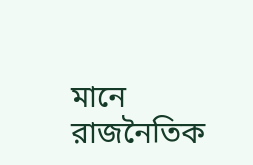মানে রাজনৈতিক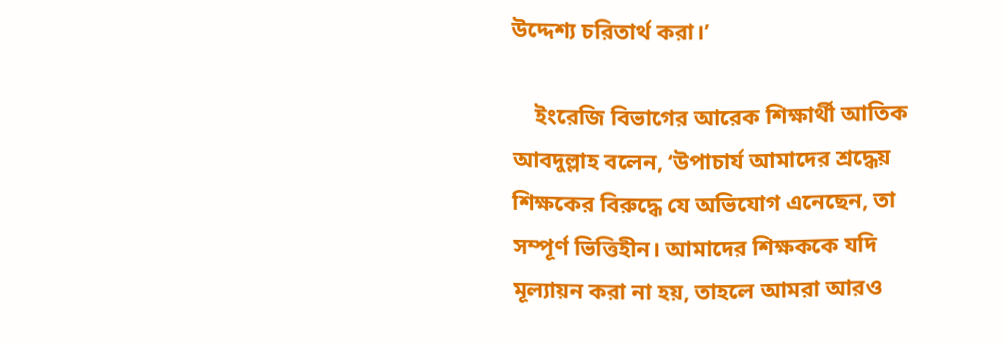উদ্দেশ্য চরিতার্থ করা।’

    ইংরেজি বিভাগের আরেক শিক্ষার্থী আতিক আবদুল্লাহ বলেন, ‘উপাচার্য আমাদের শ্রদ্ধেয় শিক্ষকের বিরুদ্ধে যে অভিযোগ এনেছেন, তা সম্পূর্ণ ভিত্তিহীন। আমাদের শিক্ষককে যদি মূল্যায়ন করা না হয়, তাহলে আমরা আরও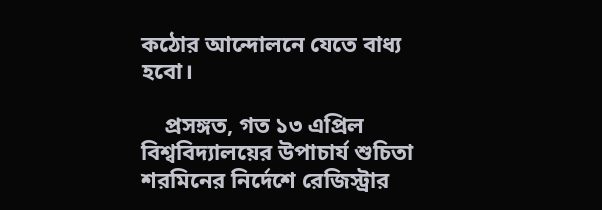কঠোর আন্দোলনে যেতে বাধ্য হবো।

    প্রসঙ্গত, গত ১৩ এপ্রিল বিশ্ববিদ্যালয়ের উপাচার্য শুচিতা শরমিনের নির্দেশে রেজিস্ট্রার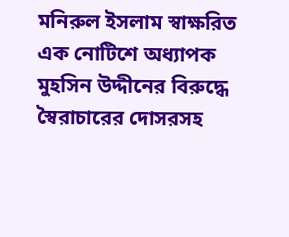মনিরুল ইসলাম স্বাক্ষরিত এক নোটিশে অধ্যাপক মুহসিন উদ্দীনের বিরুদ্ধে স্বৈরাচারের দোসরসহ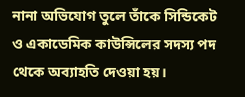নানা অভিযোগ তুলে তাঁকে সিন্ডিকেট ও একাডেমিক কাউন্সিলের সদস্য পদ থেকে অব্যাহতি দেওয়া হয়।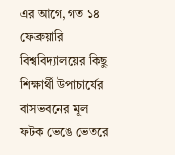এর আগে, গত ১৪ ফেব্রুয়ারি বিশ্ববিদ্যালয়ের কিছু শিক্ষার্থী উপাচার্যের বাসভবনের মূল ফটক ভেঙে ভেতরে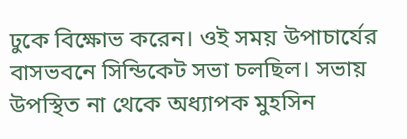ঢুকে বিক্ষোভ করেন। ওই সময় উপাচার্যের বাসভবনে সিন্ডিকেট সভা চলছিল। সভায় উপস্থিত না থেকে অধ্যাপক মুহসিন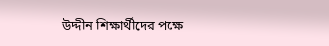উদ্দীন শিক্ষার্থীদের পক্ষে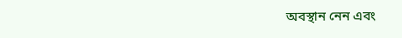অবস্থান নেন এবং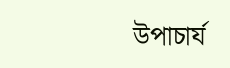উপাচার্য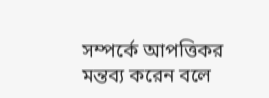সম্পর্কে আপত্তিকর মন্তব্য করেন বলে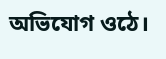অভিযোগ ওঠে।